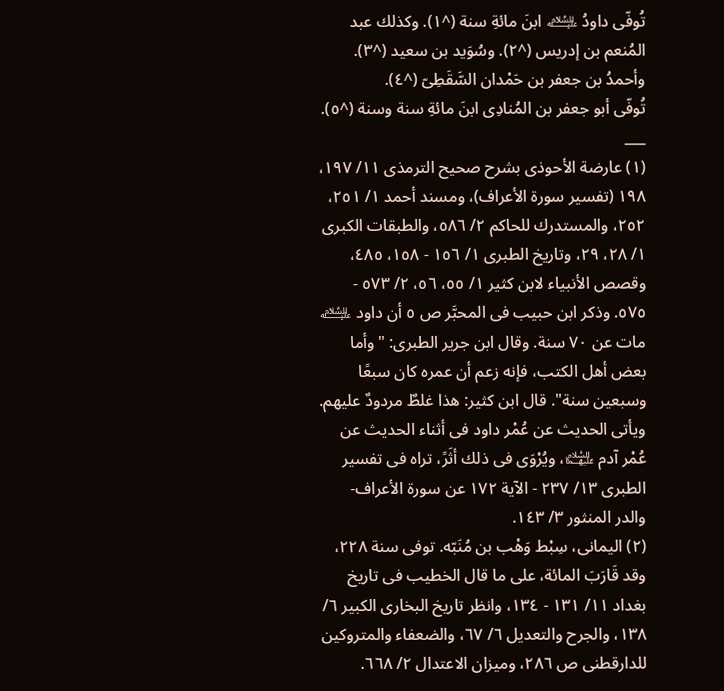تُوفّى داودُ ﵇ ابنَ مائةِ سنة (^١). وكذلك عبد المُنعم بن إدريس (^٢). وسُوَيد بن سعيد (^٣). وأحمدُ بن جعفر بن حَمْدان السَّقَطِىّ (^٤).
تُوفّى أبو جعفر بن المُنادِى ابنَ مائةِ سنة وسنة (^٥).
___
(١) عارضة الأحوذى بشرح صحيح الترمذى ١١/ ١٩٧، ١٩٨ (تفسير سورة الأعراف)، ومسند أحمد ١/ ٢٥١، ٢٥٢، والمستدرك للحاكم ٢/ ٥٨٦، والطبقات الكبرى ١/ ٢٨، ٢٩، وتاريخ الطبرى ١/ ١٥٦ - ١٥٨، ٤٨٥، وقصص الأنبياء لابن كثير ١/ ٥٥، ٥٦، ٢/ ٥٧٣ - ٥٧٥. وذكر ابن حبيب فى المحبَّر ص ٥ أن داود ﵇ مات عن ٧٠ سنة. وقال ابن جرير الطبرى: "وأما بعض أهل الكتب، فإنه زعم أن عمره كان سبعًا وسبعين سنة". قال ابن كثير: هذا غلطٌ مردودٌ عليهم. ويأتى الحديث عن عُمْر داود فى أثناء الحديث عن عُمْر آدم ﵉، ويُرْوَى فى ذلك أثَرً، تراه فى تفسير الطبرى ١٣/ ٢٣٧ - الآية ١٧٢ عن سورة الأعراف- والدر المنثور ٣/ ١٤٣.
(٢) اليمانى، سِبْط وَهْب بن مُنَبّه. توفى سنة ٢٢٨، وقد قَارَبَ المائة، على ما قال الخطيب فى تاريخ بغداد ١١/ ١٣١ - ١٣٤، وانظر تاريخ البخارى الكبير ٦/ ١٣٨، والجرح والتعديل ٦/ ٦٧، والضعفاء والمتروكين للدارقطنى ص ٢٨٦، وميزان الاعتدال ٢/ ٦٦٨.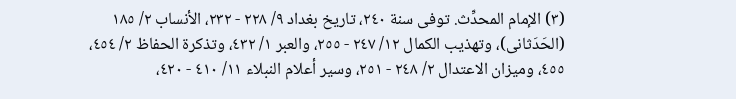(٣) الإمام المحدِّث. توفى سنة ٢٤٠، تاريخ بغداد ٩/ ٢٢٨ - ٢٣٢، الأنساب ٢/ ١٨٥ (الحَدَثانى)، وتهذيب الكمال ١٢/ ٢٤٧ - ٢٥٥، والعبر ١/ ٤٣٢، وتذكرة الحفاظ ٢/ ٤٥٤، ٤٥٥، وميزان الاعتدال ٢/ ٢٤٨ - ٢٥١، وسير أعلام النبلاء ١١/ ٤١٠ - ٤٢٠،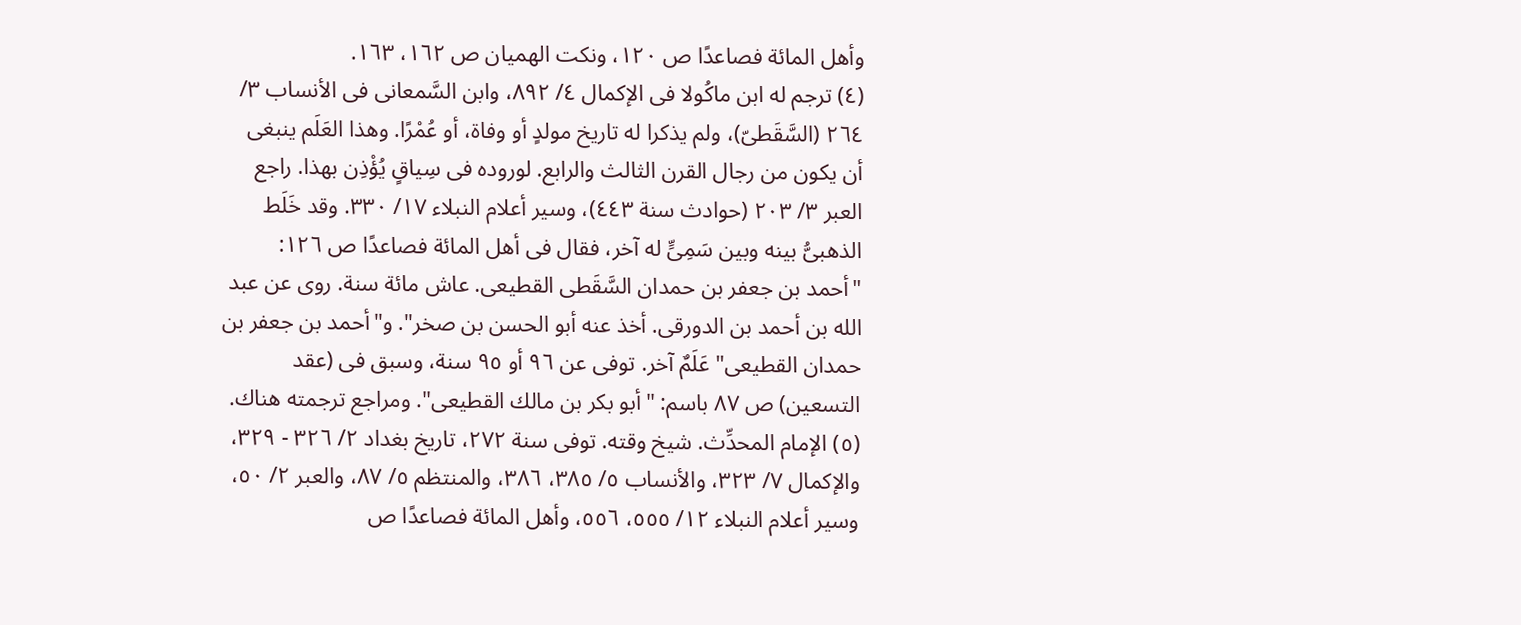وأهل المائة فصاعدًا ص ١٢٠، ونكت الهميان ص ١٦٢، ١٦٣.
(٤) ترجم له ابن ماكُولا فى الإكمال ٤/ ٨٩٢، وابن السَّمعانى فى الأنساب ٣/ ٢٦٤ (السَّقَطىّ)، ولم يذكرا له تاريخ مولدٍ أو وفاة، أو عُمْرًا. وهذا العَلَم ينبغى أن يكون من رجال القرن الثالث والرابع. لوروده فى سِياقٍ يُؤْذِن بهذا. راجع العبر ٣/ ٢٠٣ (حوادث سنة ٤٤٣)، وسير أعلام النبلاء ١٧/ ٣٣٠. وقد خَلَط الذهبىُّ بينه وبين سَمِىٍّ له آخر، فقال فى أهل المائة فصاعدًا ص ١٢٦: "أحمد بن جعفر بن حمدان السَّقَطى القطيعى. عاش مائة سنة. روى عن عبد الله بن أحمد بن الدورقى. أخذ عنه أبو الحسن بن صخر". و"أحمد بن جعفر بن حمدان القطيعى" عَلَمٌ آخر. توفى عن ٩٦ أو ٩٥ سنة، وسبق فى (عقد التسعين) ص ٨٧ باسم: "أبو بكر بن مالك القطيعى". ومراجع ترجمته هناك.
(٥) الإمام المحدِّث. شيخ وقته. توفى سنة ٢٧٢، تاريخ بغداد ٢/ ٣٢٦ - ٣٢٩، والإكمال ٧/ ٣٢٣، والأنساب ٥/ ٣٨٥، ٣٨٦، والمنتظم ٥/ ٨٧، والعبر ٢/ ٥٠، وسير أعلام النبلاء ١٢/ ٥٥٥، ٥٥٦، وأهل المائة فصاعدًا ص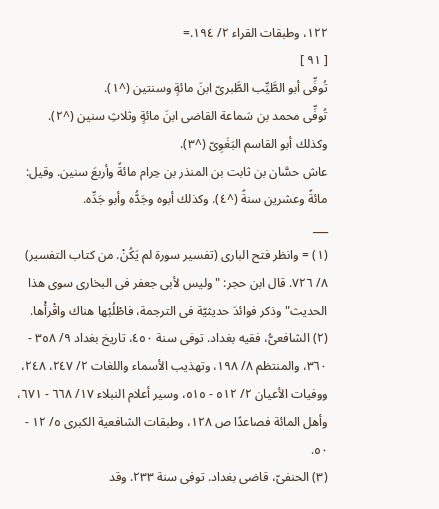١٢٢، وطبقات القراء ٢/ ١٩٤.=
[ ٩١ ]
تُوفِّى أبو الطَّيِّب الطَّبرىّ ابنَ مائةٍ وسنتين (^١).
تُوفِّى محمد بن سَماعة القاضى ابنَ مائةٍ وثلاثِ سنين (^٢). وكذلك أبو القاسم البَغَوِىّ (^٣).
عاش حسَّان بن ثابت بن المنذر بن حِرام مائةً وأربعَ سنين. وقيل: مائةً وعشرين سنةً (^٤). وكذلك أبوه وجَدُّه وأبو جَدِّه.
___
(١) = وانظر فتح البارى (تفسير سورة لم يَكُنْ. من كتاب التفسير) ٨/ ٧٢٦. قال ابن حجر: "وليس لأبى جعفر فى البخارى سوى هذا الحديث" وذكر فوائدَ حديثيّة فى الترجمة، فاطْلُبْها هناك واقْرأْها.
(٢) الشافعىُّ، فقيه بغداد. توفى سنة ٤٥٠، تاريخ بغداد ٩/ ٣٥٨ - ٣٦٠، والمنتظم ٨/ ١٩٨، وتهذيب الأسماء واللغات ٢/ ٢٤٧، ٢٤٨، ووفيات الأعيان ٢/ ٥١٢ - ٥١٥، وسير أعلام النبلاء ١٧/ ٦٦٨ - ٦٧١، وأهل المائة فصاعدًا ص ١٢٨، وطبقات الشافعية الكبرى ٥/ ١٢ - ٥٠.
(٣) الحنفىّ، قاضى بغداد. توفى سنة ٢٣٣. وقد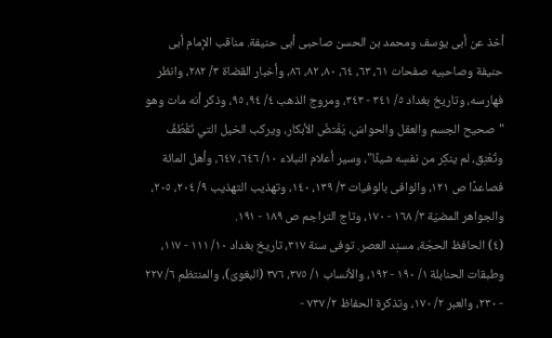أخذ عن أبى يوسف ومحمد بن الحسن صاحبى أبى حنيفة. مناقب الإمام أبى حنيفة وصاحبيه صفحات ٦١، ٦٣، ٦٤، ٨٠، ٨٢، ٨٦، وأخبار القضاة ٣/ ٢٨٢، وانظر فهارسه، وتاريخ بغداد ٥/ ٣٤١ - ٣٤٣، ومروج الذهب ٤/ ٩٤، ٩٥، وذكر أنه مات وهو "صحيح الجسم والعقل والحواسّ، يَفْتضّ الأبكار، ويركب الخيل التي تَقْطُفُ وتُعْنِق، لم ينكِر من نفسِه شيئًا"، وسير أعلام النبلاء ١٠/ ٦٤٦، ٦٤٧، وأهل المائة فصاعدًا ص ١٢١، والوافى بالوفيات ٣/ ١٣٩، ١٤٠، وتهذيب التهذيب ٩/ ٢٠٤، ٢٠٥، والجواهر المضيّة ٣/ ١٦٨ - ١٧٠، وتاج التراجم ص ١٨٩ - ١٩١.
(٤) الحافظ الحجّة، مسنِد العصر. توفى سنة ٣١٧، تاريخ بغداد ١٠/ ١١١ - ١١٧، وطبقات الحنابلة ١/ ١٩٠ - ١٩٢، والأنساب ١/ ٣٧٥، ٣٧٦ (البغوىّ)، والمنتظم ٦/ ٢٢٧ - ٢٣٠، والعبر ٢/ ١٧٠، وتذكرة الحفاظ ٢/ ٧٣٧ -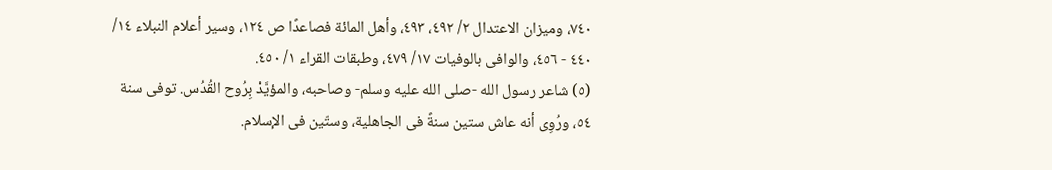٧٤٠، وميزان الاعتدال ٢/ ٤٩٢، ٤٩٣، وأهل المائة فصاعدًا ص ١٢٤، وسير أعلام النبلاء ١٤/ ٤٤٠ - ٤٥٦، والوافى بالوفيات ١٧/ ٤٧٩، وطبقات القراء ١/ ٤٥٠.
(٥) شاعر رسول الله -صلى الله عليه وسلم- وصاحبه، والمؤيَّدْ بِرُوح القُدُس. توفى سنة ٥٤، ورُوِى أنه عاش ستين سنةً فى الجاهلية، وستّين فى الإسلام.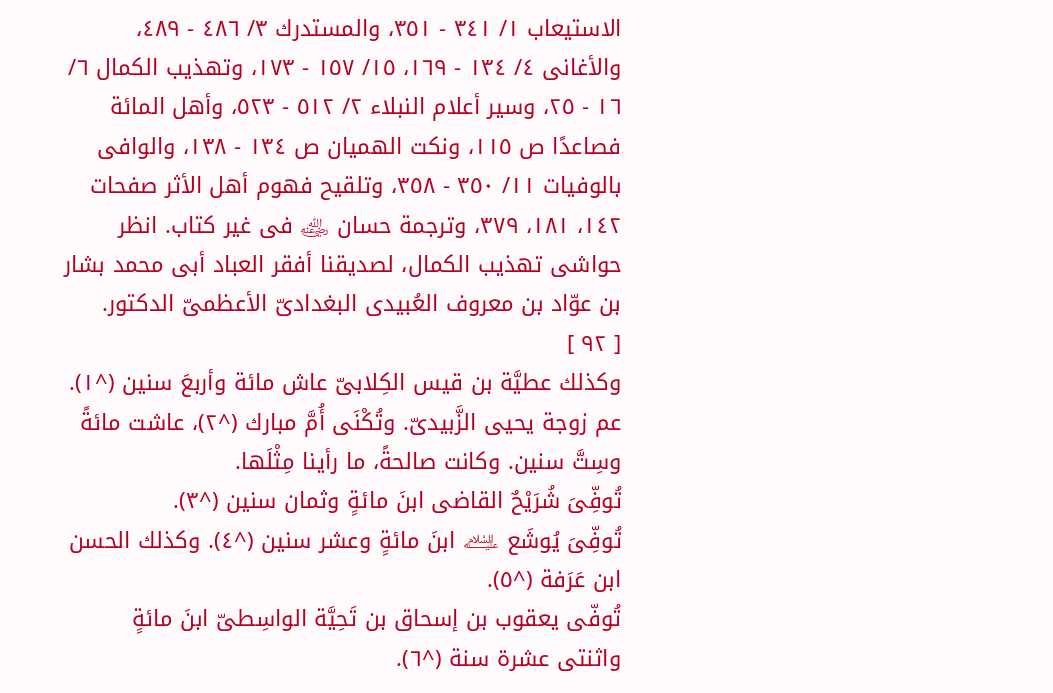الاستيعاب ١/ ٣٤١ - ٣٥١، والمستدرك ٣/ ٤٨٦ - ٤٨٩، والأغانى ٤/ ١٣٤ - ١٦٩، ١٥/ ١٥٧ - ١٧٣، وتهذيب الكمال ٦/ ١٦ - ٢٥، وسير أعلام النبلاء ٢/ ٥١٢ - ٥٢٣، وأهل المائة فصاعدًا ص ١١٥، ونكت الهميان ص ١٣٤ - ١٣٨، والوافى بالوفيات ١١/ ٣٥٠ - ٣٥٨، وتلقيح فهوم أهل الأثر صفحات ١٤٢، ١٨١، ٣٧٩، وترجمة حسان ﵁ فى غير كتاب. انظر حواشى تهذيب الكمال، لصديقنا أفقر العباد أبى محمد بشار بن عوّاد بن معروف العُبيدى البغدادىّ الأعظمىّ الدكتور.
[ ٩٢ ]
وكذلك عطيَّة بن قيس الكِلابىّ عاش مائة وأربعَ سنين (^١).
عم زوجة يحيى الزَّبيدىّ. وتُكْنَى أُمَّ مبارك (^٢)، عاشت مائةً وسِتَّ سنين. وكانت صالحةً، ما رأينا مِثْلَها.
تُوفِّىَ شُرَيْحٌ القاضى ابنَ مائةٍ وثمان سنين (^٣).
تُوفِّىَ يُوشَع ﵇ ابنَ مائةٍ وعشر سنين (^٤). وكذلك الحسن ابن عَرَفة (^٥).
تُوفّى يعقوب بن إسحاق بن تَحِيَّة الواسِطىّ ابنَ مائةٍ واثنتى عشرة سنة (^٦).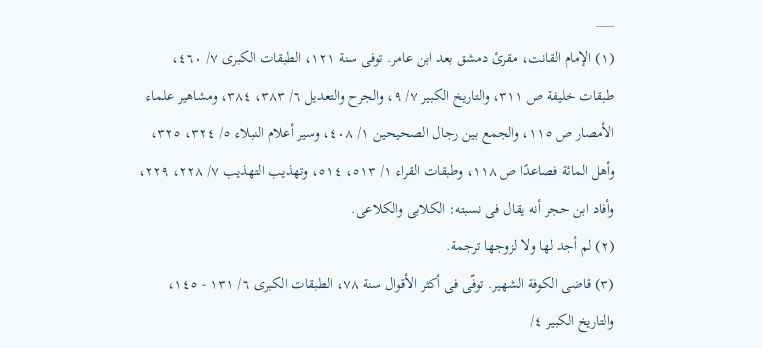___
(١) الإمام القانت، مقرئ دمشق بعد ابن عامر. توفى سنة ١٢١، الطبقات الكبرى ٧/ ٤٦٠، طبقات خليفة ص ٣١١، والتاريخ الكبير ٧/ ٩، والجرح والتعديل ٦/ ٣٨٣، ٣٨٤، ومشاهير علماء الأمصار ص ١١٥، والجمع بين رجال الصحيحين ١/ ٤٠٨، وسير أعلام النبلاء ٥/ ٣٢٤، ٣٢٥، وأهل المائة فصاعدًا ص ١١٨، وطبقات القراء ١/ ٥١٣، ٥١٤، وتهذيب التهذيب ٧/ ٢٢٨، ٢٢٩، وأفاد ابن حجر أنه يقال فى نسبته: الكلابى والكلاعى.
(٢) لم أجد لها ولا لزوجها ترجمة.
(٣) قاضى الكوفة الشهير. توفّى فى أكثر الأقوال سنة ٧٨، الطبقات الكبرى ٦/ ١٣١ - ١٤٥، والتاريخ الكبير ٤/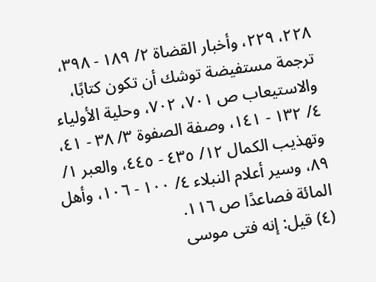٢٢٨، ٢٢٩، وأخبار القضاة ٢/ ١٨٩ - ٣٩٨، ترجمة مستفيضة توشك أن تكون كتابًا، والاستيعاب ص ٧٠١، ٧٠٢، وحلية الأولياء ٤/ ١٣٢ - ١٤١، وصفة الصفوة ٣/ ٣٨ - ٤١، وتهذيب الكمال ١٢/ ٤٣٥ - ٤٤٥، والعبر ١/ ٨٩، وسير أعلام النبلاء ٤/ ١٠٠ - ١٠٦، وأهل المائة فصاعدًا ص ١١٦.
(٤) قيل: إنه فتى موسى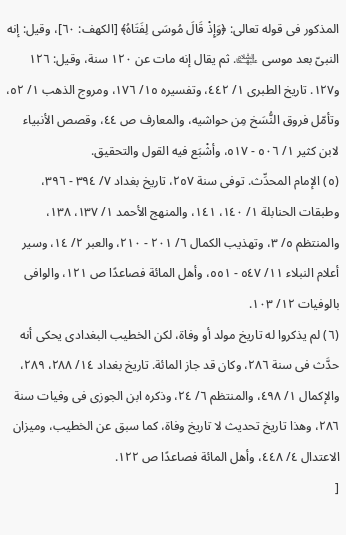المذكور فى قوله تعالى: ﴿وَإِذْ قَالَ مُوسَى لِفَتَاهُ﴾ [الكهف: ٦٠]، وقيل: إنه النبىّ بعد موسى ﵉. ثم يقال إنه مات عن ١٢٠ سنة، وقيل: ١٢٦ و١٢٧. تاريخ الطبرى ١/ ٤٤٢، وتفسيره ١٥/ ١٧٦، ومروج الذهب ١/ ٥٢، وتأمّل فروق النُّسَخ مِن حواشيه، والمعارف ص ٤٤، وقصص الأنبياء لابن كثير ١/ ٥٠٦ - ٥١٧، وأشْبَع فيه القول والتحقيق.
(٥) الإمام المحدِّث. توفى سنة ٢٥٧، تاريخ بغداد ٧/ ٣٩٤ - ٣٩٦، وطبقات الحنابلة ١/ ١٤٠، ١٤١، والمنهج الأحمد ١/ ١٣٧، ١٣٨، والمنتظم ٥/ ٣، وتهذيب الكمال ٦/ ٢٠١ - ٢١٠، والعبر ٢/ ١٤، وسير أعلام النبلاء ١١/ ٥٤٧ - ٥٥١، وأهل المائة فصاعدًا ص ١٢١، والوافى بالوفيات ١٢/ ١٠٣.
(٦) لم يذكروا له تاريخ مولد أو وفاة، لكن الخطيب البغدادى يحكى أنه حدَّث فى سنة ٢٨٦، وكان قد جاز المائة. تاريخ بغداد ١٤/ ٢٨٨، ٢٨٩، والإكمال ١/ ٤٩٨، والمنتظم ٦/ ٢٤، وذكره ابن الجوزى فى وفيات سنة ٢٨٦، وهذا تاريخ تحديث لا تاريخ وفاة، كما سبق عن الخطيب، وميزان الاعتدال ٤/ ٤٤٨، وأهل المائة فصاعدًا ص ١٢٢.
[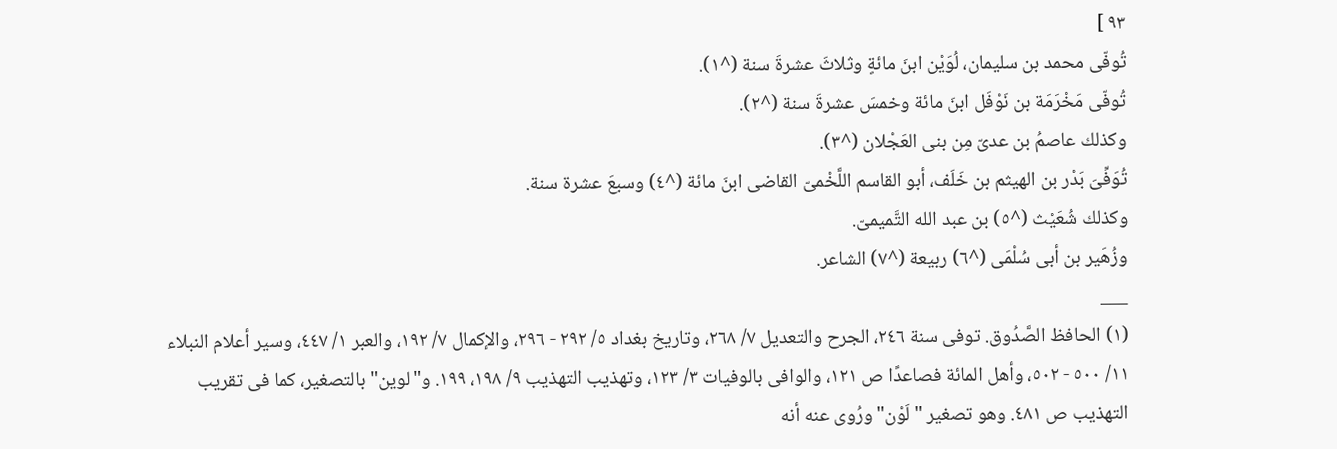٩٣ ]
تُوفّى محمد بن سليمان، لُوَيْن ابنَ مائةٍ وثلاثَ عشرةَ سنة (^١).
تُوفّى مَخْرَمَة بن نَوْفَل ابنَ مائة وخمسَ عشرةَ سنة (^٢).
وكذلك عاصمُ بن عدىّ مِن بنى العَجْلان (^٣).
تُوَفِّىَ بَدْر بن الهيثم بن خَلَف، أبو القاسم اللَّخْمىّ القاضى ابنَ مائة (^٤) وسبعَ عشرة سنة.
وكذلك شُعَيْث (^٥) بن عبد الله التَّميمىّ.
وزُهَير بن أبى سُلْمَى (^٦) ربيعة (^٧) الشاعر.
___
(١) الحافظ الصَّدُوق. توفى سنة ٢٤٦، الجرح والتعديل ٧/ ٢٦٨، وتاريخ بغداد ٥/ ٢٩٢ - ٢٩٦، والإكمال ٧/ ١٩٢، والعبر ١/ ٤٤٧، وسير أعلام النبلاء ١١/ ٥٠٠ - ٥٠٢، وأهل المائة فصاعدًا ص ١٢١، والوافى بالوفيات ٣/ ١٢٣، وتهذيب التهذيب ٩/ ١٩٨، ١٩٩. و"لوين" بالتصغير، كما فى تقريب التهذيب ص ٤٨١. وهو تصغير "لَوْن" ورُوى عنه أنه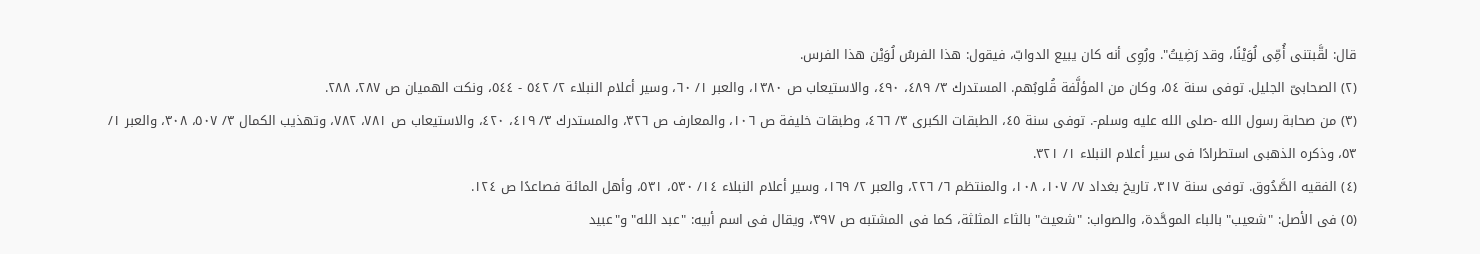قال: لقَّبتنى أُمِّى لُوَيْنًا، وقد رَضِيتُ". ورُوِى أنه كان يبيع الدوابّ، فيقول: هذا الفرسُ لُوَيْن هذا الفرس.
(٢) الصحابىّ الجليل. توفى سنة ٥٤، وكان من المؤلَّفة قُلوبُهم. المستدرك ٣/ ٤٨٩، ٤٩٠، والاستيعاب ص ١٣٨٠، والعبر ١/ ٦٠، وسير أعلام النبلاء ٢/ ٥٤٢ - ٥٤٤، ونكت الهميان ص ٢٨٧، ٢٨٨.
(٣) من صحابة رسول الله -صلى الله عليه وسلم-. توفى سنة ٤٥، الطبقات الكبرى ٣/ ٤٦٦، وطبقات خليفة ص ١٠٦، والمعارف ص ٣٢٦، والمستدرك ٣/ ٤١٩، ٤٢٠، والاستيعاب ص ٧٨١، ٧٨٢، وتهذيب الكمال ٣/ ٥٠٧، ٣٠٨، والعبر ١/ ٥٣، وذكره الذهبى استطرادًا فى سير أعلام النبلاء ١/ ٣٢١.
(٤) الفقيه الصَّدُوق. توفى سنة ٣١٧، تاريخ بغداد ٧/ ١٠٧، ١٠٨، والمنتظم ٦/ ٢٢٦، والعبر ٢/ ١٦٩، وسير أعلام النبلاء ١٤/ ٥٣٠، ٥٣١، وأهل المائة فصاعدًا ص ١٢٤.
(٥) فى الأصل: "شعيب" بالباء الموحَّدة، والصواب: "شعيث" بالثاء المثلثة، كما فى المشتبه ص ٣٩٧، ويقال فى اسم أبيه: "عبد الله" و"عبيد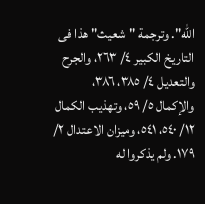الله". وترجمة "شعيث" هذا فى التاريخ الكبير ٤/ ٢٦٣، والجرح والتعديل ٤/ ٣٨٥، ٣٨٦، والإكمال ٥/ ٥٩، وتهذيب الكمال ١٢/ ٥٤٠، ٥٤١، وميزان الاعتدال ٢/ ١٧٩. ولم يذكروا له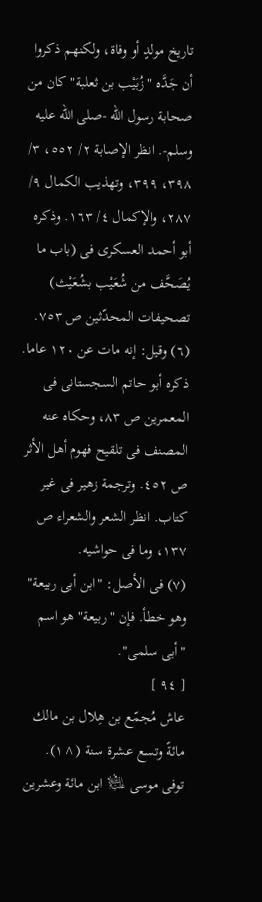تاريخ مولدٍ أو وفاة، ولكنهم ذكروا أن جَدَّه "زُبَيْب بن ثعلبة" كان من صحابة رسول الله -صلى الله عليه وسلم-. انظر الإصابة ٢/ ٥٥٢، ٣/ ٣٩٨، ٣٩٩، وتهذيب الكمال ٩/ ٢٨٧، والإكمال ٤/ ١٦٣. وذكره أبو أحمد العسكرى فى (باب ما يُصَحَّف من شُعَيْب بشُعَيْث) تصحيفات المحدّثين ص ٧٥٣.
(٦) وقيل: إنه مات عن ١٢٠ عاما. ذكره أبو حاتم السجستانى فى المعمرين ص ٨٣، وحكاه عنه المصنف فى تلقيح فهوم أهل الأثر ص ٤٥٢. وترجمة زهير فى غير كتاب. انظر الشعر والشعراء ص ١٣٧، وما فى حواشيه.
(٧) فى الأصل: "ابن أبى ربيعة" وهو خطأ. فإن "ربيعة" هو اسم "أبى سلمى".
[ ٩٤ ]
عاش مُجمّع بن هِلال بن مالك مائةً وتسع عشرة سنة (^١).
توفى موسى ﵇ ابن مائة وعشرين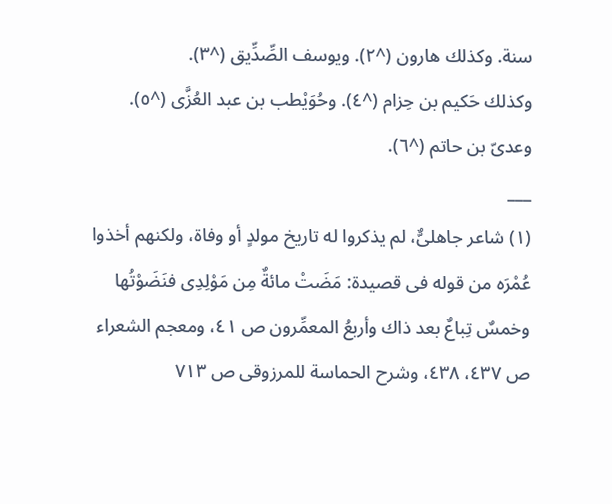سنة. وكذلك هارون (^٢). ويوسف الصِّدِّيق (^٣).
وكذلك حَكيم بن حِزام (^٤). وحُوَيْطب بن عبد العُزَّى (^٥). وعدىّ بن حاتم (^٦).
___
(١) شاعر جاهلىٌّ، لم يذكروا له تاريخ مولدٍ أو وفاة، ولكنهم أخذوا عُمْرَه من قوله فى قصيدة: مَضَتْ مائةٌ مِن مَوْلِدِى فنَضَوْتُها وخمسٌ تِباعٌ بعد ذاك وأربعُ المعمِّرون ص ٤١، ومعجم الشعراء ص ٤٣٧، ٤٣٨، وشرح الحماسة للمرزوقى ص ٧١٣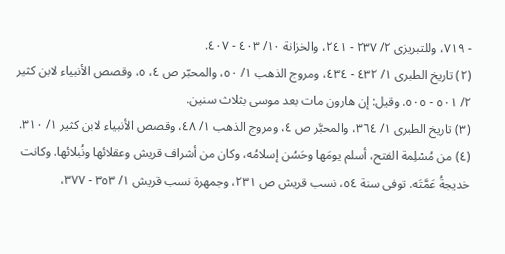- ٧١٩، وللتبريزى ٢/ ٢٣٧ - ٢٤١، والخزانة ١٠/ ٤٠٣ - ٤٠٧.
(٢) تاريخ الطبرى ١/ ٤٣٢ - ٤٣٤، ومروج الذهب ١/ ٥٠، والمحبّر ص ٤، ٥، وقصص الأنبياء لابن كثير ٢/ ٥٠١ - ٥٠٥. وقيل: إن هارون مات بعد موسى بثلاث سنين.
(٣) تاريخ الطبرى ١/ ٣٦٤، والمحبَّر ص ٤، ومروج الذهب ١/ ٤٨، وقصص الأنبياء لابن كثير ١/ ٣١٠.
(٤) من مُسْلِمة الفتح، أسلم يومَها وحَسُن إسلامُه، وكان من أشراف قريش وعقلائها ونُبلائها. وكانت خديجةُ عَمَّتَه. توفى سنة ٥٤، نسب قريش ص ٢٣١، وجمهرة نسب قريش ١/ ٣٥٣ - ٣٧٧،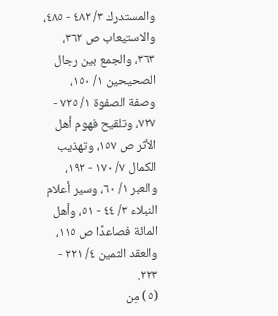والمستدرك ٣/ ٤٨٢ - ٤٨٥، والاستيعاب ص ٣٦٢، ٣٦٣، والجمع بين رجال الصحيحين ١/ ١٥٠، وصفة الصفوة ١/ ٧٢٥ - ٧٢٧، وتلقيح فهوم أهل الأثر ص ١٥٧، وتهذيب الكمال ٧/ ١٧٠ - ١٩٢، والعبر ١/ ٦٠، وسير أعلام النبلاء ٣/ ٤٤ - ٥١، وأهل المائة فصاعدًا ص ١١٥، والعقد الثمين ٤/ ٢٢١ - ٢٢٣.
(٥) مِن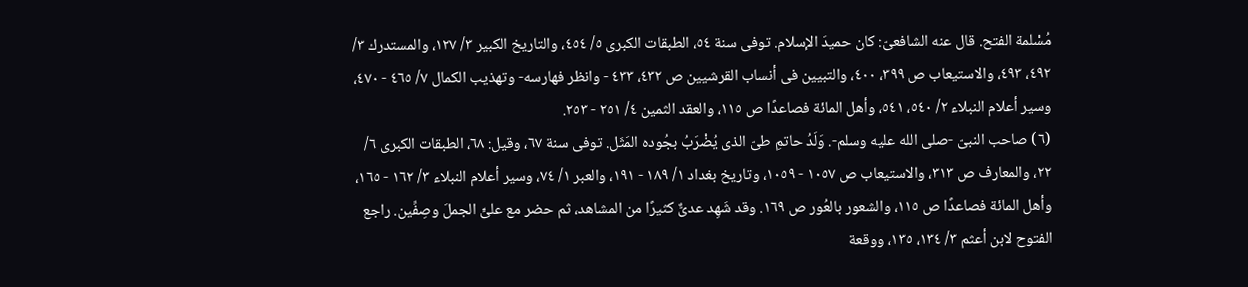مُسْلمة الفتح. قال عنه الشافعىّ: كان حميدَ الإسلام. توفى سنة ٥٤، الطبقات الكبرى ٥/ ٤٥٤، والتاريخ الكبير ٣/ ١٢٧، والمستدرك ٣/ ٤٩٢، ٤٩٣، والاستيعاب ص ٣٩٩، ٤٠٠، والتبيين فى أنساب القرشيين ص ٤٣٢، ٤٣٣ - وانظر فهارسه- وتهذيب الكمال ٧/ ٤٦٥ - ٤٧٠، وسير أعلام النبلاء ٢/ ٥٤٠، ٥٤١، وأهل المائة فصاعدًا ص ١١٥، والعقد الثمين ٤/ ٢٥١ - ٢٥٣.
(٦) صاحب النبىّ -صلى الله عليه وسلم-. وَلَدُ حاتمِ طىّ الذى يُضْرَبُ بجُوده المَثَل. توفى سنة ٦٧، وقيل: ٦٨، الطبقات الكبرى ٦/ ٢٢، والمعارف ص ٣١٣، والاستيعاب ص ١٠٥٧ - ١٠٥٩، وتاريخ بغداد ١/ ١٨٩ - ١٩١، والعبر ١/ ٧٤، وسير أعلام النبلاء ٣/ ١٦٢ - ١٦٥، وأهل المائة فصاعدًا ص ١١٥، والشعور بالعُور ص ١٦٩. وقد شَهِد عدىٌّ كثيرًا من المشاهد، ثم حضر مع علىٍّ الجملَ وصِفِّين. راجع الفتوح لابن أعثم ٣/ ١٣٤، ١٣٥، ووقعة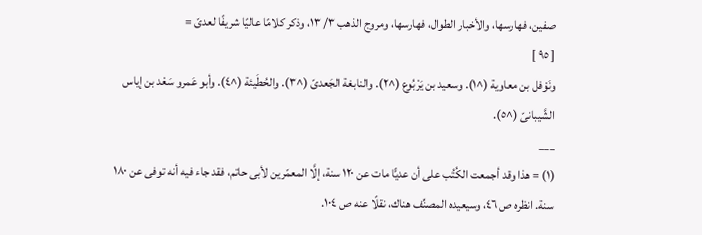صفين، فهارسها، والأخبار الطوال، فهارسها، ومروج الذهب ٣/ ١٣، وذكر كلامًا عاليًا شريفًا لعدىّ =
[ ٩٥ ]
ونَوْفل بن معاوية (^١). وسعيد بن يَرْبُوع (^٢). والنابغة الجَعدىّ (^٣). والحُطَيئة (^٤). وأبو عَمرو سَعْد بن إياس الشَّيبانىّ (^٥).
___
(١) = هذا وقد أجمعت الكُتُب على أن عديًّا مات عن ١٢٠ سنة، إلَّا المعمّرين لأبى حاتم، فقد جاء فيه أنه توفى عن ١٨٠ سنة. انظره ص ٤٦، وسيعيده المصنِّف هناك، نقلًا عنه ص ١٠٤.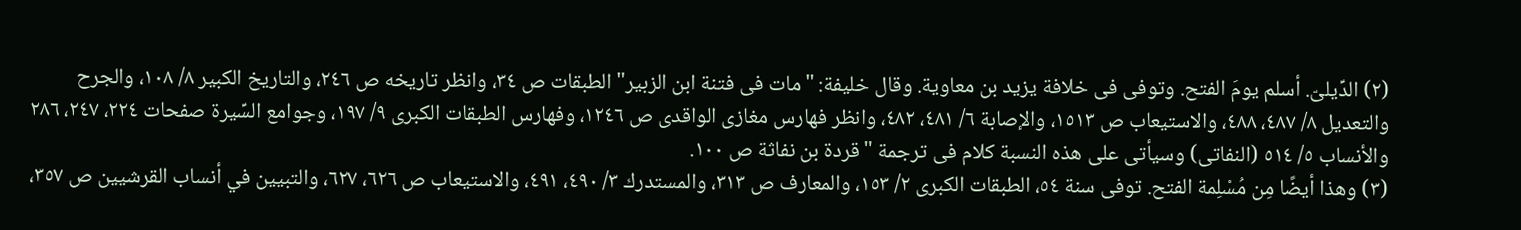(٢) الدِّيلىّ. أسلم يومَ الفتح. وتوفى فى خلافة يزيد بن معاوية. وقال خليفة: "مات فى فتنة ابن الزبير" الطبقات ص ٣٤، وانظر تاريخه ص ٢٤٦، والتاريخ الكبير ٨/ ١٠٨، والجرح والتعديل ٨/ ٤٨٧، ٤٨٨، والاستيعاب ص ١٥١٣، والإصابة ٦/ ٤٨١، ٤٨٢، وانظر فهارس مغازى الواقدى ص ١٢٤٦، وفهارس الطبقات الكبرى ٩/ ١٩٧، وجوامع السِّيرة صفحات ٢٢٤، ٢٤٧، ٢٨٦ والأنساب ٥/ ٥١٤ (النفاتى) وسيأتى على هذه النسبة كلام فى ترجمة "قردة بن نفاثة ص ١٠٠.
(٣) وهذا أيضًا مِن مُسْلِمة الفتح. توفى سنة ٥٤، الطبقات الكبرى ٢/ ١٥٣، والمعارف ص ٣١٣، والمستدرك ٣/ ٤٩٠، ٤٩١، والاستيعاب ص ٦٢٦، ٦٢٧، والتبيين في أنساب القرشيين ص ٣٥٧،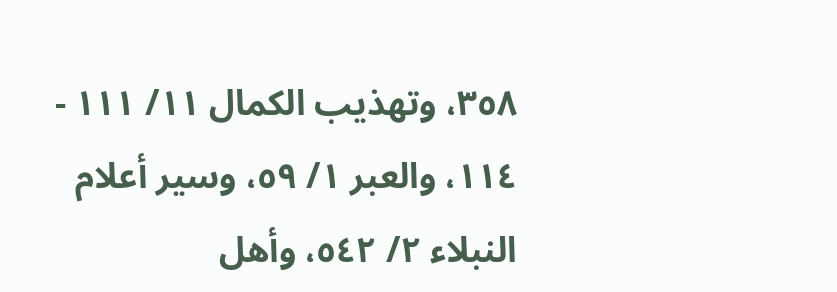٣٥٨، وتهذيب الكمال ١١/ ١١١ - ١١٤، والعبر ١/ ٥٩، وسير أعلام النبلاء ٢/ ٥٤٢، وأهل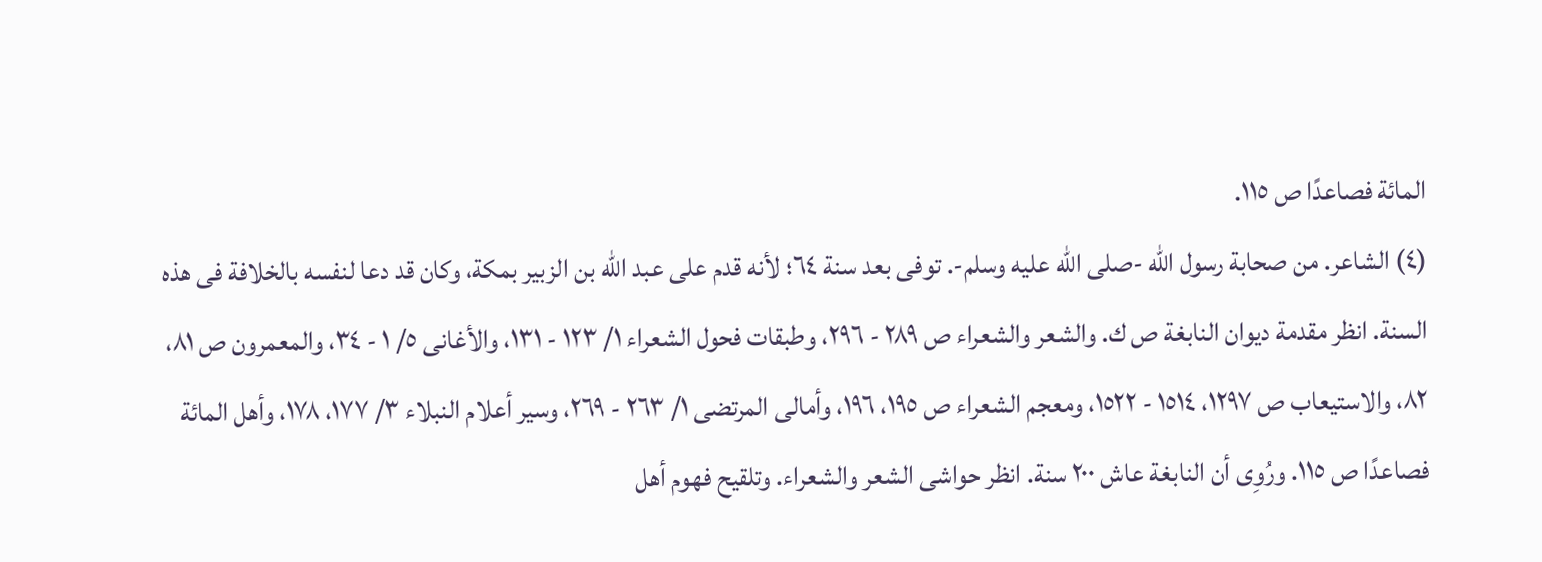المائة فصاعدًا ص ١١٥.
(٤) الشاعر. من صحابة رسول الله -صلى الله عليه وسلم-. توفى بعد سنة ٦٤؛ لأنه قدم على عبد الله بن الزبير بمكة، وكان قد دعا لنفسه بالخلافة فى هذه السنة. انظر مقدمة ديوان النابغة ص ك. والشعر والشعراء ص ٢٨٩ - ٢٩٦، وطبقات فحول الشعراء ١/ ١٢٣ - ١٣١، والأغانى ٥/ ١ - ٣٤، والمعمرون ص ٨١، ٨٢، والاستيعاب ص ١٢٩٧، ١٥١٤ - ١٥٢٢، ومعجم الشعراء ص ١٩٥، ١٩٦، وأمالى المرتضى ١/ ٢٦٣ - ٢٦٩، وسير أعلام النبلاء ٣/ ١٧٧، ١٧٨، وأهل المائة فصاعدًا ص ١١٥. ورُوِى أن النابغة عاش ٢٠٠ سنة. انظر حواشى الشعر والشعراء. وتلقيح فهوم أهل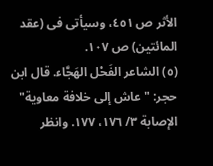الأثر ص ٤٥١، وسيأتى فى (عقد المائتين) ص ١٠٧.
(٥) الشاعر الفَحْل الهَجَّاء. قال ابن حجر: "عاش إلى خلافة معاوية" الإصابة ٣/ ١٧٦، ١٧٧. وانظر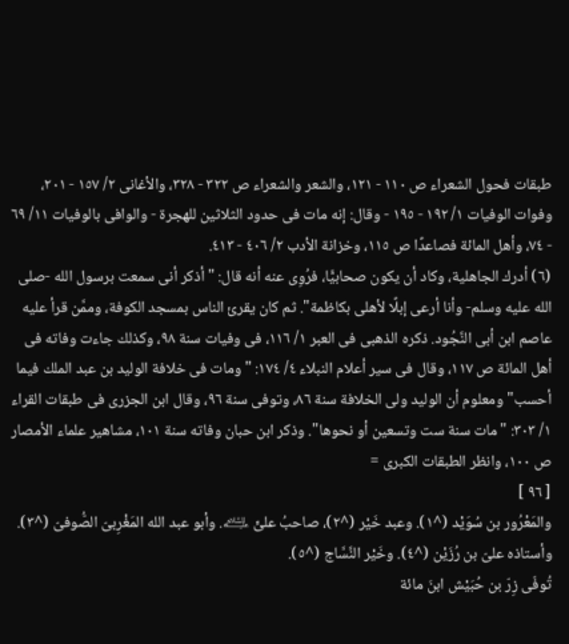طبقات فحول الشعراء ص ١١٠ - ١٢١، والشعر والشعراء ص ٣٢٢ - ٣٢٨، والأغانى ٢/ ١٥٧ - ٢٠١، وفوات الوفيات ١/ ١٩٢ - ١٩٥ - وقال: إنه مات فى حدود الثلاثين للهجرة - والوافى بالوفيات ١١/ ٦٩ - ٧٤، وأهل المائة فصاعدًا ص ١١٥، وخزانة الأدب ٢/ ٤٠٦ - ٤١٣.
(٦) أدرك الجاهلية، وكاد أن يكون صحابيًّا، فرُوِى عنه أنه قال: "أذكر أنى سمعت برسول الله -صلى الله عليه وسلم- وأنا أرعى إبلًا لأهلى بكاظمة". ثم كان يقرئ الناس بمسجد الكوفة، وممَّن قرأ عليه عاصم ابن أبى النَّجُود. ذكره الذهبى فى العبر ١/ ١١٦، فى وفيات سنة ٩٨، وكذلك جاءت وفاته فى أهل المائة ص ١١٧، وقال فى سير أعلام النبلاء ٤/ ١٧٤: "ومات فى خلافة الوليد بن عبد الملك فيما أحسب" ومعلوم أن الوليد ولى الخلافة سنة ٨٦، وتوفى سنة ٩٦، وقال ابن الجزرى فى طبقات القراء ١/ ٣٠٣: "مات سنة ست وتسعين أو نحوها". وذكر ابن حبان وفاته سنة ١٠١، مشاهير علماء الأمصار ص ١٠٠، وانظر الطبقات الكبرى =
[ ٩٦ ]
والمَعْرُور بن سُوَيْد (^١). وعبد خَيْر (^٢)، صاحبُ علىٍّ ﵇. وأبو عبد الله المَغْرِبىّ الصُّوفىّ (^٣). وأستاذه علىّ بن رُزَيْن (^٤). وخَيْر النَّسَّاج (^٥).
تُوفّى زِرّ بن حُبَيْش ابنَ مائة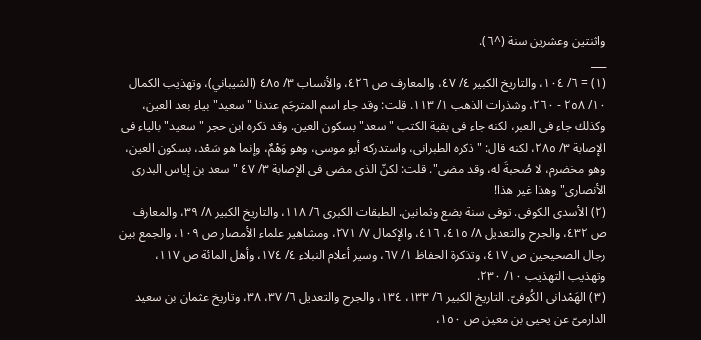واثنتين وعشرين سنة (^٦).
___
(١) = ٦/ ١٠٤، والتاريخ الكبير ٤/ ٤٧، والمعارف ص ٤٢٦، والأنساب ٣/ ٤٨٥ (الشيباني)، وتهذيب الكمال ١٠/ ٢٥٨ - ٢٦٠، وشذرات الذهب ١/ ١١٣. قلت: وقد جاء اسم المترجَم عندنا "سعيد" بياء بعد العين، وكذلك جاء فى العبر، لكنه جاء فى بقية الكتب "سعد" بسكون العين. وقد ذكره ابن حجر "سعيد" بالياء فى الإصابة ٣/ ٢٨٥، لكنه قال: "ذكره الطبرانى، واستدركه أبو موسى، وهو وَهْمٌ، وإنما هو سَعْد، بسكون العين، وهو مخضرم، لا صُحبةَ له، وقد مضى". قلت: لكنّ الذى مضى فى الإصابة ٣/ ٤٧ "سعد بن إياس البدرى الأنصارى" وهذا غير هذا!
(٢) الأسدى الكوفى. توفى سنة بضع وثمانين. الطبقات الكبرى ٦/ ١١٨، والتاريخ الكبير ٨/ ٣٩، والمعارف ص ٤٣٢، والجرح والتعديل ٨/ ٤١٥، ٤١٦، والإكمال ٧/ ٢٧١، ومشاهير علماء الأمصار ص ١٠٩، والجمع بين رجال الصحيحين ص ٤١٧، وتذكرة الحفاظ ١/ ٦٧، وسير أعلام النبلاء ٤/ ١٧٤، وأهل المائة ص ١١٧، وتهذيب التهذيب ١٠/ ٢٣٠.
(٣) الهَمْدانى الكُوفىّ. التاريخ الكبير ٦/ ١٣٣، ١٣٤، والجرح والتعديل ٦/ ٣٧، ٣٨، وتاريخ عثمان بن سعيد الدارمىّ عن يحيى بن معين ص ١٥٠،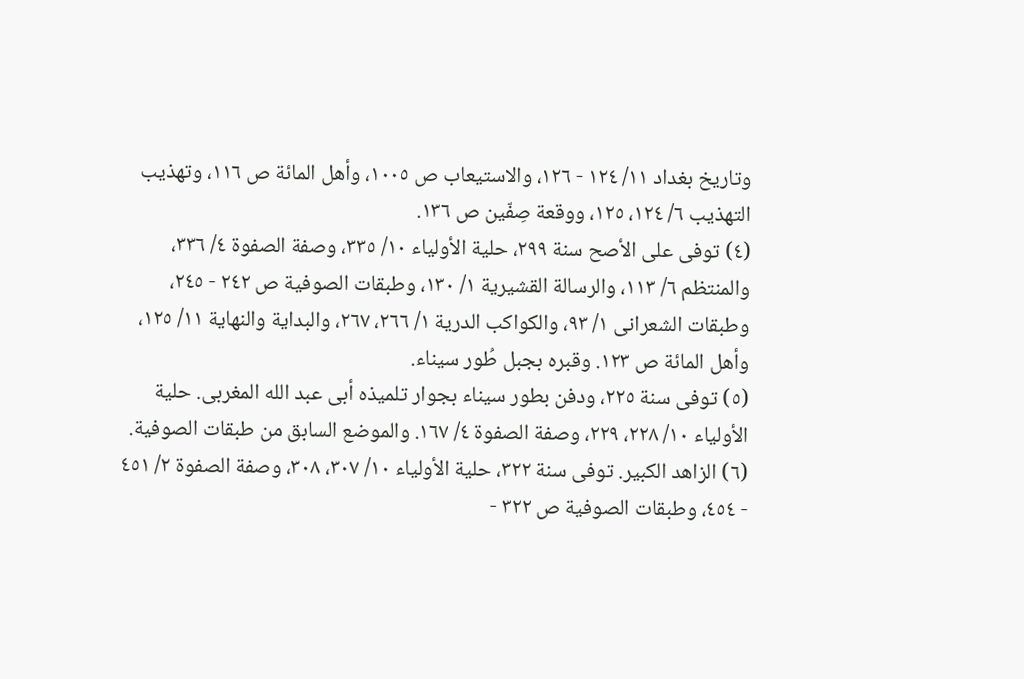وتاريخ بغداد ١١/ ١٢٤ - ١٢٦، والاستيعاب ص ١٠٠٥، وأهل المائة ص ١١٦، وتهذيب التهذيب ٦/ ١٢٤، ١٢٥، ووقعة صِفّين ص ١٣٦.
(٤) توفى على الأصح سنة ٢٩٩، حلية الأولياء ١٠/ ٣٣٥، وصفة الصفوة ٤/ ٣٣٦، والمنتظم ٦/ ١١٣، والرسالة القشيرية ١/ ١٣٠، وطبقات الصوفية ص ٢٤٢ - ٢٤٥، وطبقات الشعرانى ١/ ٩٣، والكواكب الدرية ١/ ٢٦٦، ٢٦٧، والبداية والنهاية ١١/ ١٢٥، وأهل المائة ص ١٢٣. وقبره بجبل طُور سيناء.
(٥) توفى سنة ٢٢٥، ودفن بطور سيناء بجوار تلميذه أبى عبد الله المغربى. حلية الأولياء ١٠/ ٢٢٨، ٢٢٩، وصفة الصفوة ٤/ ١٦٧. والموضع السابق من طبقات الصوفية.
(٦) الزاهد الكبير. توفى سنة ٣٢٢، حلية الأولياء ١٠/ ٣٠٧، ٣٠٨، وصفة الصفوة ٢/ ٤٥١ - ٤٥٤، وطبقات الصوفية ص ٣٢٢ -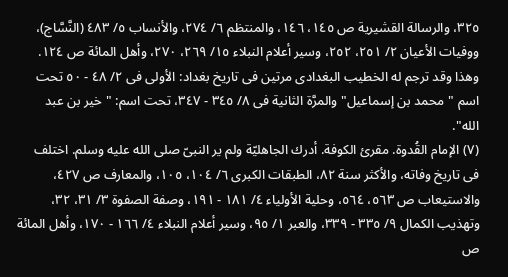٣٢٥، والرسالة القشيرية ص ١٤٥، ١٤٦، والمنتظم ٦/ ٢٧٤، والأنساب ٥/ ٤٨٣ (النَّسَّاج)، ووفيات الأعيان ٢/ ٢٥١، ٢٥٢، وسير أعلام النبلاء ١٥/ ٢٦٩، ٢٧٠، وأهل المائة ص ١٢٤. وهذا وقد ترجم له الخطيب البغدادى مرتين فى تاريخ بغداد: الأولى فى ٢/ ٤٨ - ٥٠ تحت اسم "محمد بن إسماعيل" والمرَّة الثانية فى ٨/ ٣٤٥ - ٣٤٧، تحت اسم: "خير بن عبد الله".
(٧) الإمام القُدوة. مقرئ الكوفة. أدرك الجاهليّة ولم ير النبىّ صلى الله عليه وسلم. اختلف فى تاريخ وفاته، والأكثر سنة ٨٢، الطبقات الكبرى ٦/ ١٠٤، ١٠٥، والمعارف ص ٤٢٧، والاستيعاب ص ٥٦٣، ٥٦٤، وحلية الأولياء ٤/ ١٨١ - ١٩١، وصفة الصفوة ٣/ ٣١، ٣٢، وتهذيب الكمال ٩/ ٣٣٥ - ٣٣٩، والعبر ١/ ٩٥، وسير أعلام النبلاء ٤/ ١٦٦ - ١٧٠، وأهل المائة ص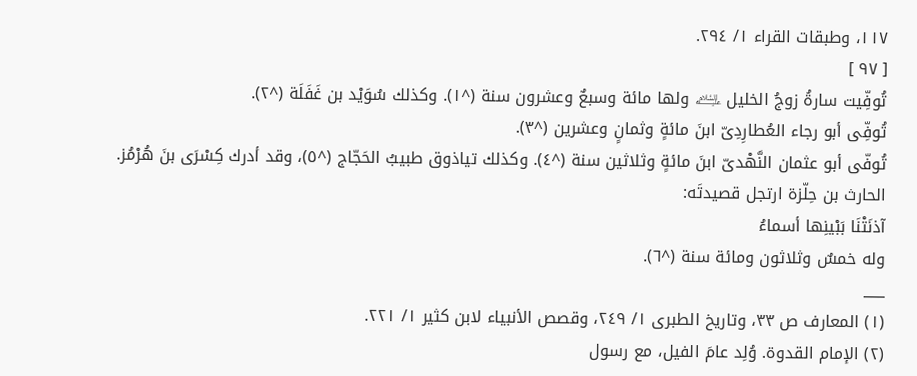١١٧، وطبقات القراء ١/ ٢٩٤.
[ ٩٧ ]
تُوفِّيت سارةُ زوجُ الخليل ﵇ ولها مائة وسبعٌ وعشرون سنة (^١). وكذلك سُوَيْد بن غَفَلَة (^٢).
تُوفِّى أبو رجاء العُطارِدِىّ ابنَ مائةٍ وثمانٍ وعشرين (^٣).
تُوفّى أبو عثمان النَّهْدىّ ابنَ مائةٍ وثلاثين سنة (^٤). وكذلك تياذوق طبيبُ الحَجّاج (^٥)، وقد أدرك كِسْرَى بنَ هُرْمُز.
الحارث بن حِلّزة ارتجل قصيدتَه:
آذنَتْنَا بَبْينِها أسماءُ
وله خمسٌ وثلاثون ومائة سنة (^٦).
___
(١) المعارف ص ٣٣، وتاريخ الطبرى ١/ ٢٤٩، وقصص الأنبياء لابن كثير ١/ ٢٢١.
(٢) الإمام القدوة. وُلِد عامَ الفيل، مع رسول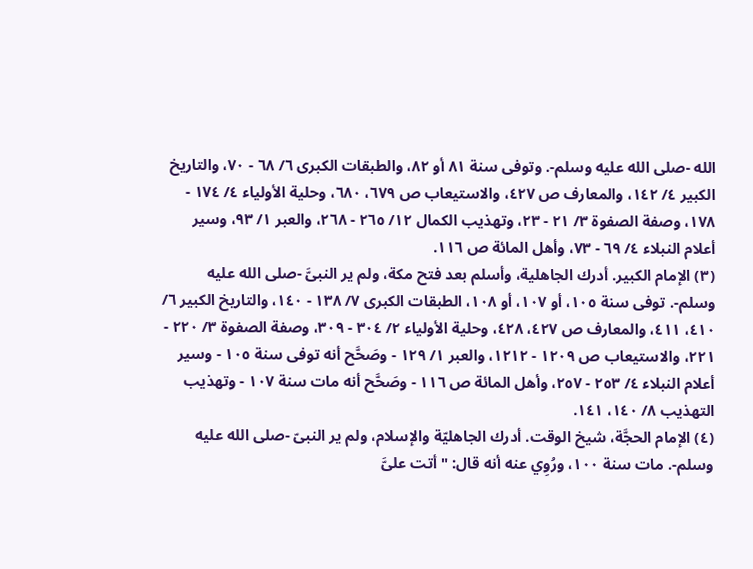الله -صلى الله عليه وسلم-. وتوفى سنة ٨١ أو ٨٢، والطبقات الكبرى ٦/ ٦٨ - ٧٠، والتاريخ الكبير ٤/ ١٤٢، والمعارف ص ٤٢٧، والاستيعاب ص ٦٧٩، ٦٨٠، وحلية الأولياء ٤/ ١٧٤ - ١٧٨، وصفة الصفوة ٣/ ٢١ - ٢٣، وتهذيب الكمال ١٢/ ٢٦٥ - ٢٦٨، والعبر ١/ ٩٣، وسير أعلام النبلاء ٤/ ٦٩ - ٧٣، وأهل المائة ص ١١٦.
(٣) الإمام الكبير. أدرك الجاهلية، وأسلم بعد فتح مكة، ولم ير النبىَّ -صلى الله عليه وسلم-. توفى سنة ١٠٥، أو ١٠٧، أو ١٠٨، الطبقات الكبرى ٧/ ١٣٨ - ١٤٠، والتاريخ الكبير ٦/ ٤١٠، ٤١١، والمعارف ص ٤٢٧، ٤٢٨، وحلية الأولياء ٢/ ٣٠٤ - ٣٠٩، وصفة الصفوة ٣/ ٢٢٠ - ٢٢١، والاستيعاب ص ١٢٠٩ - ١٢١٢، والعبر ١/ ١٢٩ - وصَحَّح أنه توفى سنة ١٠٥ - وسير أعلام النبلاء ٤/ ٢٥٣ - ٢٥٧، وأهل المائة ص ١١٦ - وصَحَّح أنه مات سنة ١٠٧ - وتهذيب التهذيب ٨/ ١٤٠، ١٤١.
(٤) الإمام الحجَّة، شيخ الوقت. أدرك الجاهليّة والإسلام، ولم ير النبىّ -صلى الله عليه وسلم-. مات سنة ١٠٠، ورُوِي عنه أنه قال: "أتت علىَّ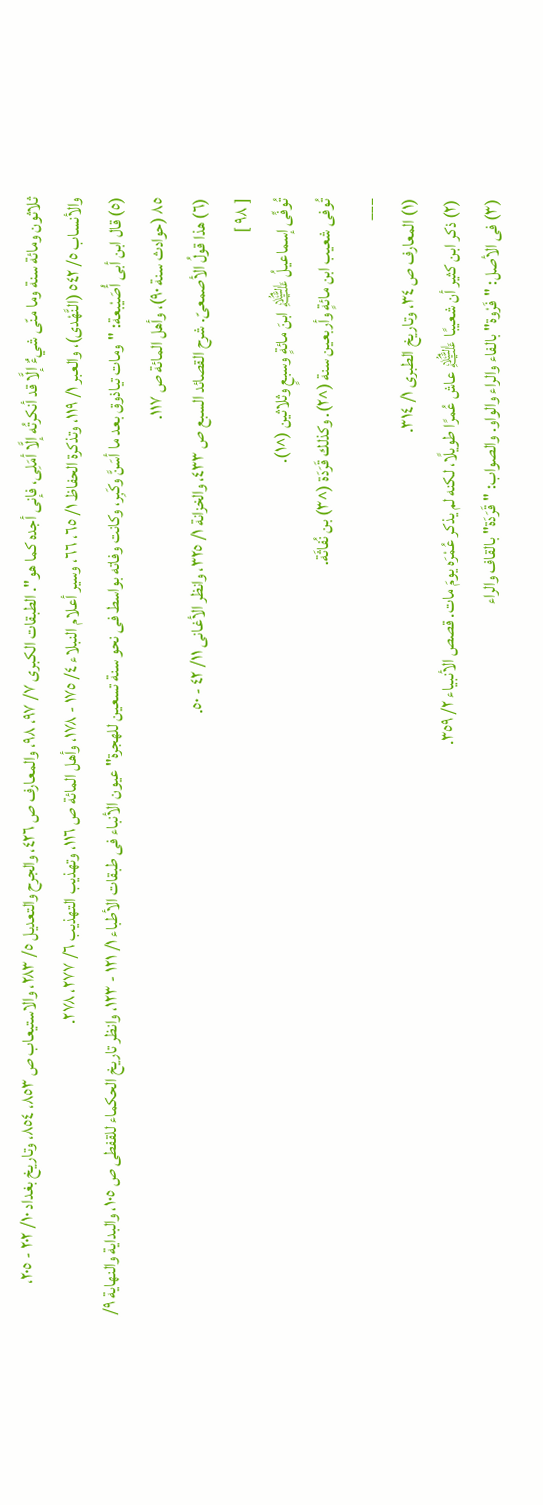ثلاثون ومائة سنة وما منّى شيءٌ إلَّا قد أنكرتُه إلَّا أمَلِى، فإنى أجده كما هو". الطبقات الكبرى ٧/ ٩٧، ٩٨، والمعارف ص ٤٢٦، والجرح والتعديل ٥/ ٢٨٣، والاستيعاب ص ٨٥٣، ٨٥٤، وتاريخ بغداد ١٠/ ٢٠٢ - ٢٠٥، والأنساب ٥/ ٥٤٢ (النَّهْدى)، والعبر ١/ ١١٩، وتذكرة الحفاظ ١/ ٦٥، ٦٦، وسير أعلام النبلاء ٤/ ١٧٥ - ١٧٨، وأهل المائة ص ١١٦، وتهذيب التهذيب ٦/ ٢٧٧، ٢٧٨.
(٥) قال ابن أبى أُصَيْبعة: "ومات تياذوق بعد ما أسَنَّ وكَبِر، وكانت وفاته بواسط فى نحو سنة تسعين للهجرة" عيون الأنباء فى طبقات الأطباء ١/ ١٢١ - ١٢٣، وانظر تاريخ الحكماء للقفطى ص ١٠٥، والبداية والنهاية ٩/ ٨٥ (حوادث سنة ٩٠)، وأهل المائة ص ١١٧.
(٦) هذا قولُ الأصمعىّ. شرح القصائد السبع ص ٤٣٣، والخزانة ١/ ٣٢٥، وانظر الأغانى ١١/ ٤٢ - ٥٠.
[ ٩٨ ]
تُوفِّى إسماعيلُ ﵇ ابنَ مائةٍ وسبعٍ وثلاثين (^١).
تُوفى شعيب ابن مائةٍ وأربعين سنة (^٢). وكذلك قَرَدَة (^٣) بن نُفاثَة.
___
(١) المعارف ص ٣٤، وتاريخ الطبرى ١/ ٣١٤.
(٢) ذكر ابن كثير أن شعيبًا ﵇ عاش عُمرًا طويلًا، لكنه لم يذكر عُمْرَه يومَ مات. قصص الأنبياء ٢/ ٣٥٩.
(٣) فى الأصل: "فَرْوة" بالفاء والراء والواو. والصواب: "قَرَدَة" بالقاف والراء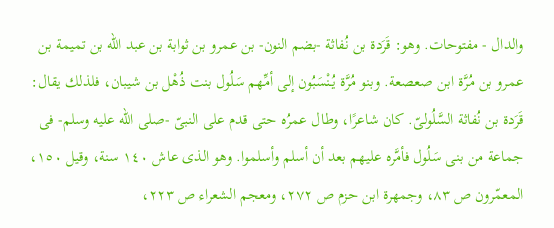والدال - مفتوحات. وهو: قَرَدة بن نُفاثة -بضم النون- بن عمرو بن ثوابة بن عبد الله بن تميمة بن عمرو بن مُرَّة ابن صعصعة. وبنو مُرَّة يُنْسَبُون إلى أمِّهم سَلُول بنت ذُهْل بن شيبان، فلذلك يقال: قَرَدة بن نُفاثة السَّلُولىّ. كان شاعرًا، وطال عمرُه حتى قدم على النبىّ -صلى الله عليه وسلم- فى جماعة من بنى سَلُول فأمَّره عليهم بعد أن أسلم وأسلموا. وهو الذى عاش ١٤٠ سنة، وقيل ١٥٠، المعمّرون ص ٨٣، وجمهرة ابن حزم ص ٢٧٢، ومعجم الشعراء ص ٢٢٣،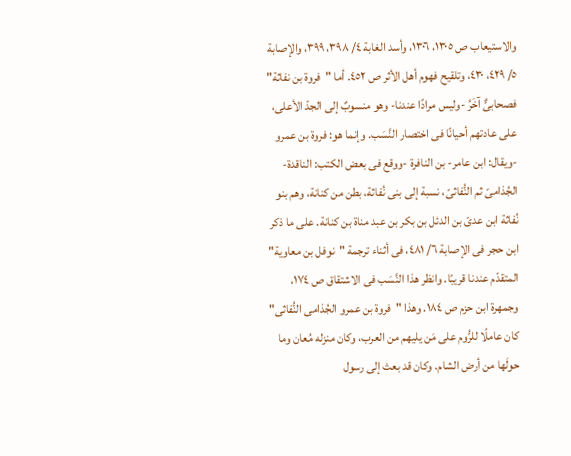والاستيعاب ص ١٣٠٥، ١٣٠٦، وأسد الغابة ٤/ ٣٩٨، ٣٩٩، والإصابة ٥/ ٤٢٩، ٤٣٠، وتلقيح فهوم أهل الأثر ص ٤٥٢. أما "فروة بن نفاثة" فصحابىٌّ آخَرُ -وليس مرادًا عندنا- وهو منسوبٌ إلى الجدّ الأعلى، على عادتهم أحيانًا فى اختصار النَّسَب. وإنما هو: فروة بن عمرو -ويقال: ابن عامر- بن النافرة -ووقع فى بعض الكتب: الناقدة- الجُذامىّ ثم النُّفاثىّ، نسبة إلى بنى نُفاثة، بطن من كنانة، وهم بنو نُفاثة ابن عدىّ بن الدئل بن بكر بن عبد مناة بن كنانة. على ما ذكر ابن حجر فى الإصابة ٦/ ٤٨١، فى أثناء ترجمة "نوفل بن معاوية" المتقدّم عندنا قريبًا. وانظر هذا النَّسَب فى الاشتقاق ص ١٧٤، وجمهرة ابن حزم ص ١٨٤. وهذا "فروة بن عمرو الجُذامى النُّفاثى" كان عاملًا للرُّوم على مَن يليهم من العرب، وكان منزله مُعان وما حولَها من أرض الشام. وكان قد بعث إلى رسول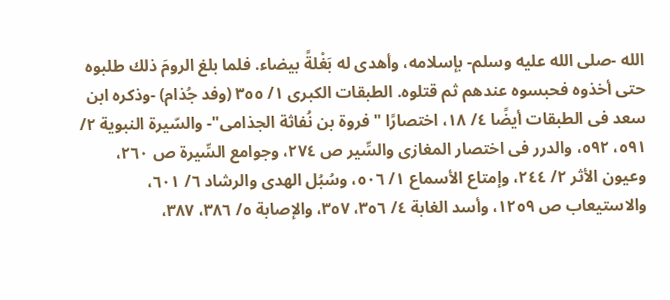الله -صلى الله عليه وسلم- بإسلامه، وأهدى له بَغْلةً بيضاء. فلما بلغ الرومَ ذلك طلبوه حتى أخذوه فحبسوه عندهم ثم قتلوه. الطبقات الكبرى ١/ ٣٥٥ (وفد جُذام) -وذكره ابن سعد فى الطبقات أيضًا ٤/ ١٨، اختصارًا "فروة بن نُفاثة الجذامى"- والسّيرة النبوية ٢/ ٥٩١، ٥٩٢، والدرر فى اختصار المغازى والسِّير ص ٢٧٤، وجوامع السِّيرة ص ٢٦٠، وعيون الأثر ٢/ ٢٤٤، وإمتاع الأسماع ١/ ٥٠٦، وسُبُل الهدى والرشاد ٦/ ٦٠١، والاستيعاب ص ١٢٥٩، وأسد الغابة ٤/ ٣٥٦، ٣٥٧، والإصابة ٥/ ٣٨٦، ٣٨٧،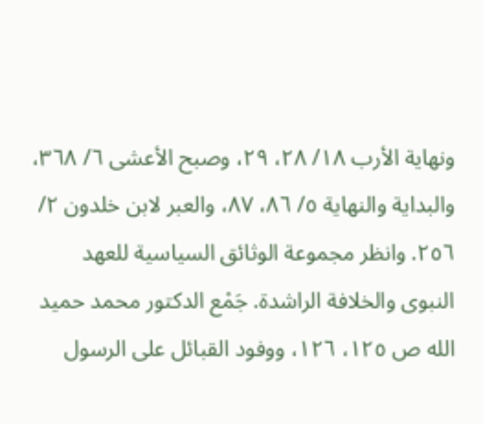ونهاية الأرب ١٨/ ٢٨، ٢٩، وصبح الأعشى ٦/ ٣٦٨، والبداية والنهاية ٥/ ٨٦، ٨٧، والعبر لابن خلدون ٢/ ٢٥٦. وانظر مجموعة الوثائق السياسية للعهد النبوى والخلافة الراشدة. جَمْع الدكتور محمد حميد الله ص ١٢٥، ١٢٦، ووفود القبائل على الرسول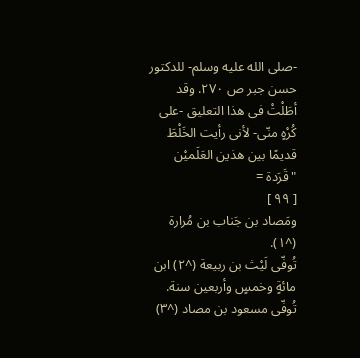-صلى الله عليه وسلم- للدكتور حسن جبر ص ٢٧٠. وقد أطَلْتْ فى هذا التعليق -على كُرْهٍ منّى- لأنى رأيت الخَلْطَ قديمًا بين هذين العَلَميْن "قَرَدة =
[ ٩٩ ]
ومَصاد بن جَناب بن مُرارة (^١).
تُوفّى لَيْث بن ربيعة (^٢) ابن مائةٍ وخمسٍ وأربعين سنة.
تُوفّى مسعود بن مصاد (^٣)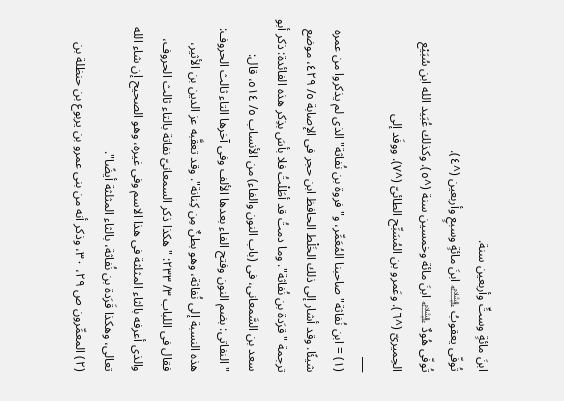ابنَ مائةٍ وستٍّ وأربعين سنة.
تُوفّى يعقوبُ ﵇ ابنَ مائةٍ وسبعٍ وأربعين (^٤).
تُوفّى هُودٌ ﵇ ابنَ مائة وخمسين سنة (^٥). وكذلك عُبَيد الله ابن سُبَيْع الحِميرىّ (^٦). وعَمرو بن المُسَبِّح الطائىّ (^٧). ووفَد إلى
___
(١) = ابن نُفاثة" صاحبنا المُعَمِّر، و"فروة بن نُفاثة" الذى لم يذكروا من عمره شيئًا. وقد أشار إلى ذلك الخَلْط الحافظ ابن حجر فى الإصابة ٥/ ٤٢٩، موضع ترجمة "قرَدة بن نُفاثة". وما دمتُ قد أطَلْتُ فلا بأسَ بذِكر هذه الفائدة: ذكر أبو سعد بن السَّمعانى، فى (باب النون والفاء) من الأنساب ٥/ ٥١٤، قال: "النفاتى: بضم النون وفتح الفاء بعدها الألف وفى آخرها التاء ثالث الحروف: هذه النسبة إلى نُفاثة، وهو بطنٌ مِن كِنانة". وقد تعقَّبه عز الدين بن الأثير، فقال فى اللباب ٣/ ٢٣٣: "هكذا ذكر السمعانىّ نفاتة بالتاء ثالث الحروف، والذى أعرفه بالثاء المثلثة فى هذا الاسم وفى غيره، وهو الصحيح إن شاء الله تعالى، وهكذا قَرَدة بن نُفاثة، بالثاء المثلثة أيضًا".
(٢) المعمِّرون ص ٢٩، ٣٠، وذكر أنه من بنى عمرو بن يربوع بن حنظلة بن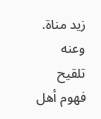زيد مناة. وعنه تلقيح فهوم أهل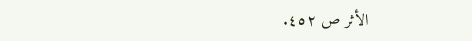الأثر ص ٤٥٢.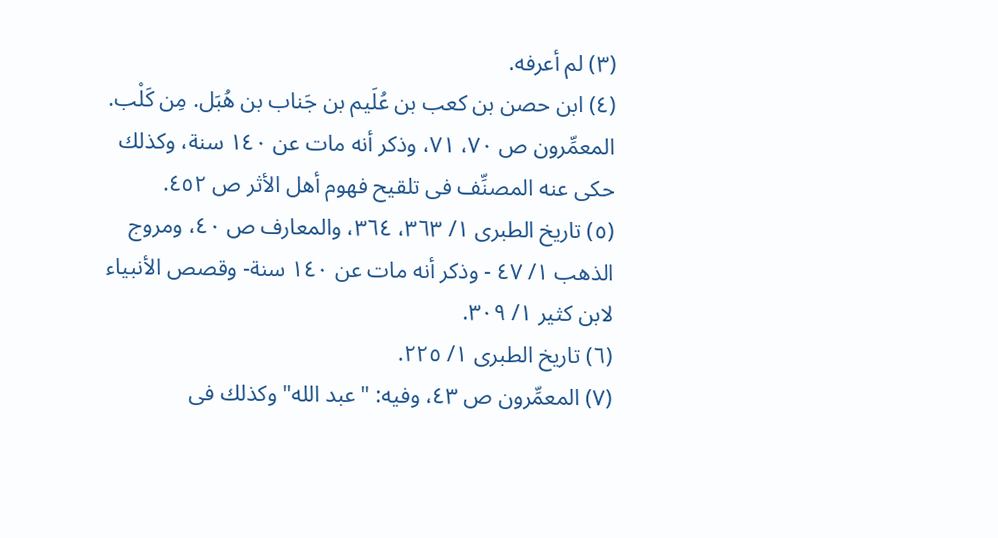(٣) لم أعرفه.
(٤) ابن حصن بن كعب بن عُلَيم بن جَناب بن هُبَل. مِن كَلْب. المعمِّرون ص ٧٠، ٧١، وذكر أنه مات عن ١٤٠ سنة، وكذلك حكى عنه المصنِّف فى تلقيح فهوم أهل الأثر ص ٤٥٢.
(٥) تاريخ الطبرى ١/ ٣٦٣، ٣٦٤، والمعارف ص ٤٠، ومروج الذهب ١/ ٤٧ - وذكر أنه مات عن ١٤٠ سنة- وقصص الأنبياء لابن كثير ١/ ٣٠٩.
(٦) تاريخ الطبرى ١/ ٢٢٥.
(٧) المعمِّرون ص ٤٣، وفيه: "عبد الله" وكذلك فى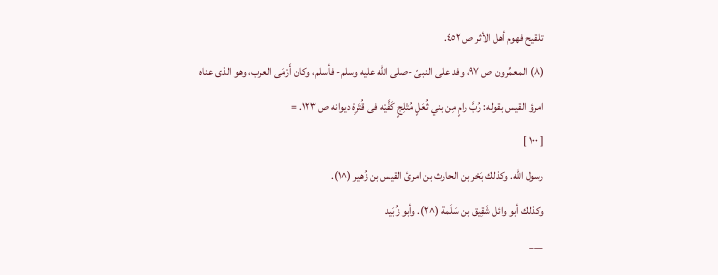تلقيح فهوم أهل الأثر ص ٤٥٢.
(٨) المعمِّرون ص ٩٧، وفد على النبىّ -صلى الله عليه وسلم- فأسلم، وكان أَرْمَى العرب، وهو الذى عناه امرؤ القيس بقوله: رُبَّ رامٍ مِن بني ثُعَلٍ مُتْلِجٍ كَفَّيْه فى قُتَرِهْ ديوانه ص ١٢٣. =
[ ١٠٠ ]
رسول الله. وكذلك بَحْر بن الحارث بن امرئ القيس بن زُهير (^١).
وكذلك أبو وائل شَقِيق بن سَلَمة (^٢). وأبو زُبَيد
___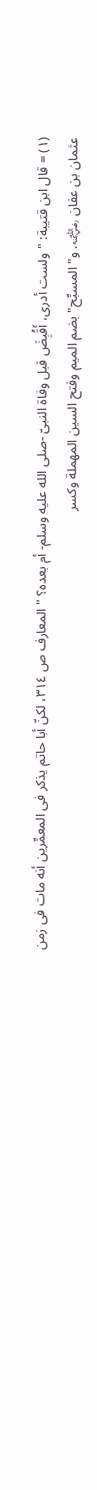(١) = قال ابن قتيبة: "ولست أدرى، أَقُبِضَ قبل وفاة النبىّ -صلى الله عليه وسلم- أم بعده؟ " المعارف ص ٣١٤، لكنّ أبا حاتم يذكر فى المعمِّرين أنه مات فى زمن عثمان بن عفان ﵁. و"المسبِّح" بضم الميم وفتح السين المهملة وكسر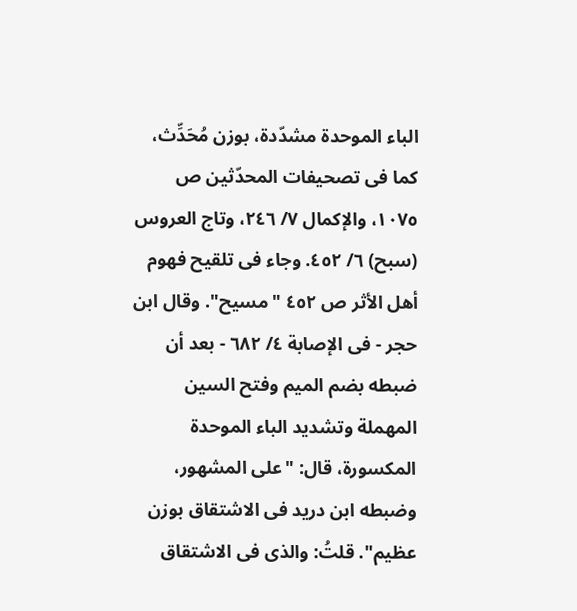الباء الموحدة مشدّدة، بوزن مُحَدِّث، كما فى تصحيفات المحدّثين ص ١٠٧٥، والإكمال ٧/ ٢٤٦، وتاج العروس (سبح) ٦/ ٤٥٢. وجاء فى تلقيح فهوم أهل الأثر ص ٤٥٢ "مسيح". وقال ابن حجر - فى الإصابة ٤/ ٦٨٢ - بعد أن ضبطه بضم الميم وفتح السين المهملة وتشديد الباء الموحدة المكسورة، قال: "على المشهور، وضبطه ابن دريد فى الاشتقاق بوزن عظيم". قلتُ: والذى فى الاشتقاق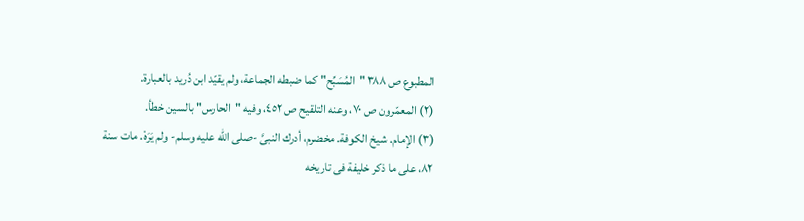المطبوع ص ٣٨٨ "المُسَبِّح" كما ضبطه الجماعة، ولم يقيّد ابن دُريد بالعبارة.
(٢) المعمّرون ص ٧٠، وعنه التلقيح ص ٤٥٢، وفيه "الحارس" بالسين خطأ.
(٣) الإمام. شيخ الكوفة. مخضرم، أدرك النبىَّ -صلى الله عليه وسلم- ولم يَرَهْ. مات سنة ٨٢، على ما ذكر خليفة فى تاريخه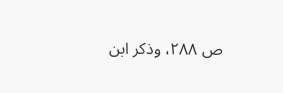ص ٢٨٨، وذكر ابن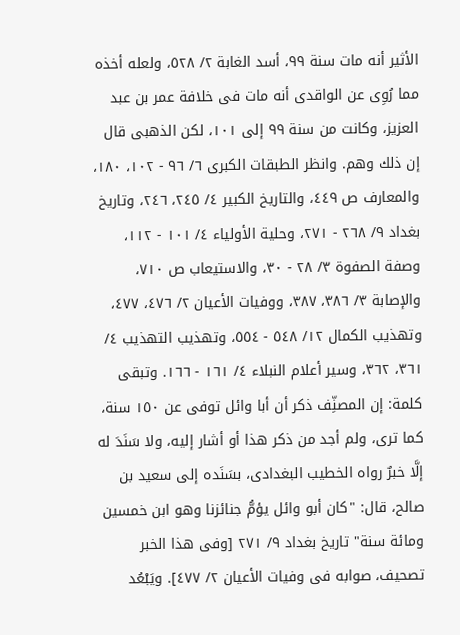الأثير أنه مات سنة ٩٩، أسد الغابة ٢/ ٥٢٨، ولعله أخذه مما رُوِى عن الواقدى أنه مات فى خلافة عمر بن عبد العزيز، وكانت من سنة ٩٩ إلى ١٠١، لكن الذهبى قال إن ذلك وهم. وانظر الطبقات الكبرى ٦/ ٩٦ - ١٠٢، ١٨٠، والمعارف ص ٤٤٩، والتاريخ الكبير ٤/ ٢٤٥، ٢٤٦، وتاريخ بغداد ٩/ ٢٦٨ - ٢٧١، وحلية الأولياء ٤/ ١٠١ - ١١٢، وصفة الصفوة ٣/ ٢٨ - ٣٠، والاستيعاب ص ٧١٠، والإصابة ٣/ ٣٨٦، ٣٨٧، ووفيات الأعيان ٢/ ٤٧٦، ٤٧٧، وتهذيب الكمال ١٢/ ٥٤٨ - ٥٥٤، وتهذيب التهذيب ٤/ ٣٦١، ٣٦٢، وسير أعلام النبلاء ٤/ ١٦١ - ١٦٦. وتبقى كلمة: إن المصنِّف ذكر أن أبا وائل توفى عن ١٥٠ سنة، كما ترى، ولم أجد من ذكر هذا أو أشار إليه، ولا سَنَدَ له إلَّا خبرٌ رواه الخطيب البغدادى، بسَنَده إلى سعيد بن صالح، قال: "كان أبو وائل يؤمُّ جنائزنا وهو ابن خمسين ومائة سنة" تاريخ بغداد ٩/ ٢٧١ [وفى هذا الخبر تصحيف، صوابه فى وفيات الأعيان ٢/ ٤٧٧]. ويَبْعُد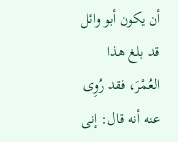أن يكون أبو وائل قد بلغ هذا العُمْرَ، فقد رُوِى عنه أنه قال: إنى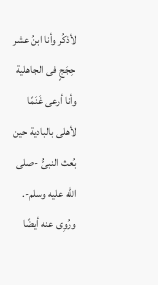لأذكُر وأنا ابنُ عشر حِجَجٍ فى الجاهلية وأنا أرعى غَنَمًا لأهلى بالبادية حين بُعث النبىُّ -صلى الله عليه وسلم-. ورُوِى عنه أيضًا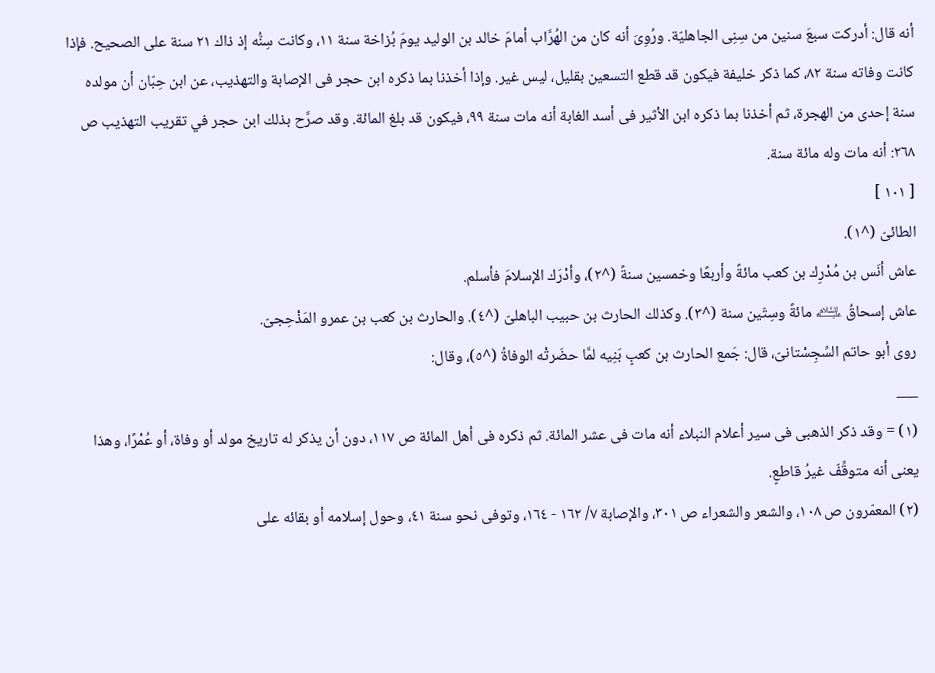أنه قال: أدركت سبعَ سنين من سِنِى الجاهليّة. ورُوِىَ أنه كان من الهُرَّاب أمامَ خالد بن الوليد يومَ بُزاخة سنة ١١، وكانت سِنُّه إذ ذاك ٢١ سنة على الصحيح. فإذا كانت وفاته سنة ٨٢، كما ذكر خليفة فيكون قد قطع التسعين بقليل، ليس غير. وإذا أخذنا بما ذكره ابن حجر فى الإصابة والتهذيب، عن ابن حِبّان أن مولده سنة إحدى من الهجرة، ثم أخذنا بما ذكره ابن الأثير فى أسد الغابة أنه مات سنة ٩٩، فيكون قد بلغ المائة. وقد صرَّح بذلك ابن حجر في تقريب التهذيب ص ٢٦٨: أنه مات وله مائة سنة.
[ ١٠١ ]
الطائىّ (^١).
عاش أنَس بن مُدْرِك بن كعب مائةً وأربعًا وخمسين سنةً (^٢)، وأدْرَك الإسلامَ فأسلم.
عاش إسحاقُ ﵇ مائةً وسِتّين سنة (^٣). وكذلك الحارث بن حبيب الباهلىّ (^٤). والحارث بن كعب بن عمرو المَذْحِجىّ.
روى أبو حاتم السِّجِسْتانىّ، قال: جَمع الحارث بن كعبٍ بَنِيه لمَّا حضَرتْه الوفاةُ (^٥)، وقال:
___
(١) = وقد ذكر الذهبى فى سير أعلام النبلاء أنه مات فى عشر المائة. ثم ذكره فى أهل المائة ص ١١٧، دون أن يذكر له تاريخ مولد أو وفاة، أو عُمْرًا، وهذا يعنى أنه متوقِّفّ غيرُ قاطعٍ.
(٢) المعمّرون ص ١٠٨، والشعر والشعراء ص ٣٠١، والإصابة ٧/ ١٦٢ - ١٦٤، وتوفى نحو سنة ٤١، وحول إسلامه أو بقائه على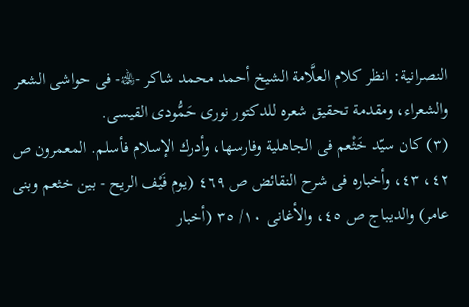النصرانية: انظر كلام العلَّامة الشيخ أحمد محمد شاكر -﵀- فى حواشى الشعر والشعراء، ومقدمة تحقيق شعره للدكتور نورى حَمُّودى القيسى.
(٣) كان سيّد خَثْعم فى الجاهلية وفارسها، وأدرك الإسلام فأسلم. المعمرون ص ٤٢، ٤٣، وأخباره فى شرح النقائض ص ٤٦٩ (يوم فَيْف الريح - بين خثعم وبنى عامر) والديباج ص ٤٥، والأغانى ١٠/ ٣٥ (أخبار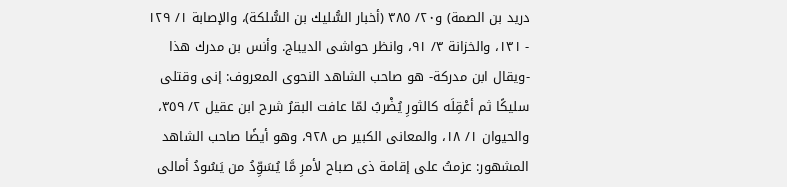دريد بن الصمة) و٢٠/ ٣٨٥ (أخبار السُّليك بن السُّلكة)، والإصابة ١/ ١٢٩ - ١٣١، والخزانة ٣/ ٩١، وانظر حواشى الديباج. وأنس بن مدرك هذا -ويقال ابن مدركة- هو صاحب الشاهد النحوى المعروف: إنى وقتلى سليكًا ثم أعْقِلَه كالثورِ يُضْربُ لمّا عافت البقرُ شرح ابن عقيل ٢/ ٣٥٩، والحيوان ١/ ١٨، والمعانى الكبير ص ٩٢٨، وهو أيضًا صاحب الشاهد المشهور: عزمتُ على إقامة ذى صباح لأمرِ مَّا يُسَوِّدُ من يَسُودُ أمالى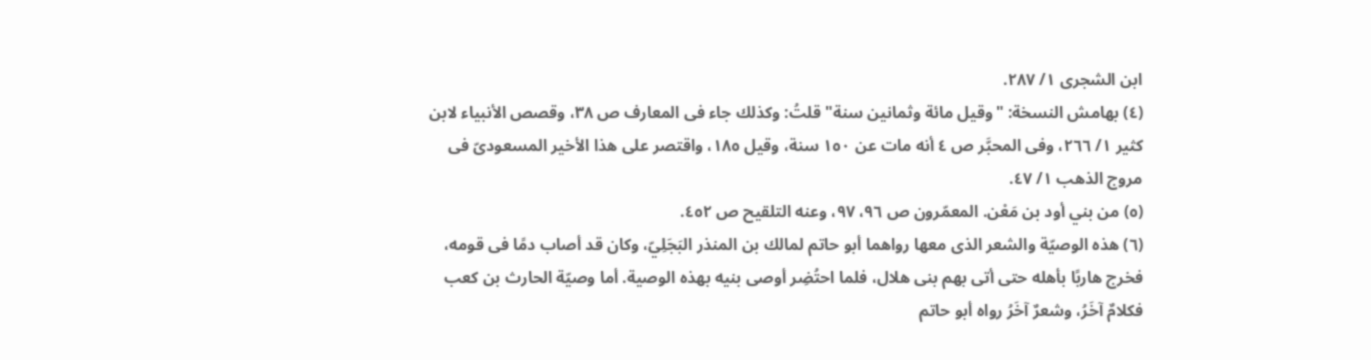ابن الشجرى ١/ ٢٨٧.
(٤) بهامش النسخة: "وقيل مائة وثمانين سنة" قلتُ: وكذلك جاء فى المعارف ص ٣٨، وقصص الأنبياء لابن كثير ١/ ٢٦٦، وفى المحبَّر ص ٤ أنه مات عن ١٥٠ سنة، وقيل ١٨٥، واقتصر على هذا الأخير المسعودىّ فى مروج الذهب ١/ ٤٧.
(٥) من بني أود بن مَعْن. المعمّرون ص ٩٦، ٩٧، وعنه التلقيح ص ٤٥٢.
(٦) هذه الوصيّة والشعر الذى معها رواهما أبو حاتم لمالك بن المنذر البَجَلِيّ، وكان قد أصاب دمًا فى قومه، فخرج هاربًا بأهله حتى أتى بهم بنى هلال، فلما احتُضِر أوصى بنيه بهذه الوصية. أما وصيّة الحارث بن كعب فكلامٌ آخَرُ، وشعرٌ آخَرُ رواه أبو حاتم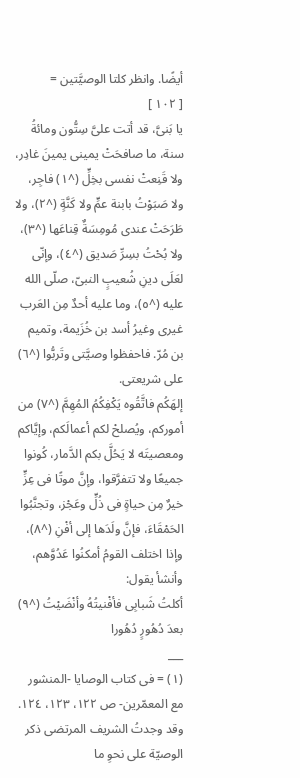أيضًا. وانظر كلتا الوصيَّتين =
[ ١٠٢ ]
يا بَنىَّ، قد أتت علىَّ سِتُّون ومائةُ سنة، ما صافحَتْ يمينى يمينَ غادِر، ولا قَنِعتْ نفسى بخِلٍّ (^١) فاجِر، ولا صَبَوْتُ بابنة عمٍّ ولا كَنَّةٍ (^٢)، ولا طَرَحَتْ عندى مُومِسَةٌ قِناعَها (^٣)، ولا بُحْتُ بسِرِّ صَديق (^٤)، وإنّى لعَلَى دينِ شُعيبٍ النبىّ، صلّى الله عليه (^٥)، وما عليه أحدٌ مِن العَرب غيرى وغيرُ أسد بن خُزَيمة، وتميم بن مُرّ. فاحفظوا وصيَّتى وتَربُّوا (^٦) على شريعتى.
إلهَكُم فاتَّقُوه يَكْفِكُمُ المُهِمَّ (^٧) من أموركم، ويُصلحْ لكم أعمالَكم، وإيَّاكم ومعصيتَه لا يَحُلَّ بكم الدَّمار، كُونوا جميعًا ولا تتفرَّقوا، وإنَّ موتًا فى عِزٍّ خيرٌ مِن حياةٍ فى ذُلٍّ وعَجْز، وتجنَّبُوا الحَمْقَاءَ، فإنَّ ولَدَها إلى أفْنِ (^٨)، وإذا اختلف القومُ أمكنُوا عَدُوَّهم، وأنشأ يقول:
أكلتُ شَبابِى فأفْنيتُهُ وأنْضَيْتُ (^٩) بعدَ دُهُورٍ دُهُورا
___
(١) = فى كتاب الوصايا -المنشور مع المعمّرين- ص ١٢٢، ١٢٣، ١٢٤. وقد وجدتُ الشريف المرتضى ذكر الوصيّة على نحوِ ما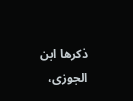ذكرها ابن الجوزى،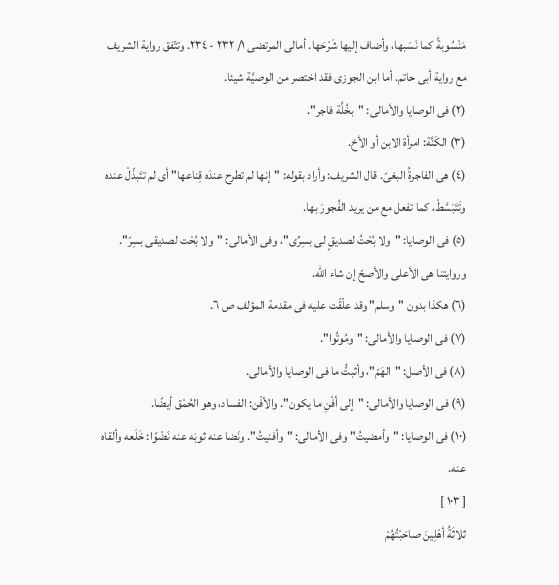مَنْسُوبةً كما نَسَبها، وأضاف إليها شَرْحَها. أمالى المرتضى ١/ ٢٣٢ - ٢٣٤. وتتّفق رواية الشريف مع رواية أبى حاتم. أما ابن الجوزى فقد اختصر من الوصيَّة شيئا.
(٢) فى الوصايا والأمالى: "بخُلَّة فاجر".
(٣) الكَنَّة: امرأة الابن أو الأخ.
(٤) هى الفاجرةُ البغىّ. قال الشريف: وأراد بقوله: "إنها لم تطرح عندَه قِناعها" أى لم تتَبذّلْ عنده وتَتَبَسَّطْ، كما تفعل مع من يريد الفُجورَ بها.
(٥) فى الوصايا: "ولا بُحْتُ لصديقٍ لى بسِرِّى"، وفى الأمالى: "ولا بُحْت لصديقى بسِرّ". وروايتنا هى الأعلى والأصحّ إن شاء الله.
(٦) هكذا بدون "وسلم" وقد علّقْت عليه فى مقدمة المؤلف ص ٦.
(٧) فى الوصايا والأمالى: "ومُوتُوا".
(٨) فى الأصل: "الهَمّ"، وأثبتُّ ما فى الوصايا والأمالى.
(٩) فى الوصايا والأمالى: "إلى أفْنِ ما يكون". والأفْن: الفساد، وهو الحُمْق أيضًا.
(١٠) فى الوصايا: "وأمضيتُ" وفى الأمالى: "وأفنيتُ". ونَضا عنه ثوبَه عنه نَضْوًا: خَلَعه وألقاه عنه.
[ ١٠٣ ]
ثلاثَةُ أهْلِينَ صاحَبْتُهُمْ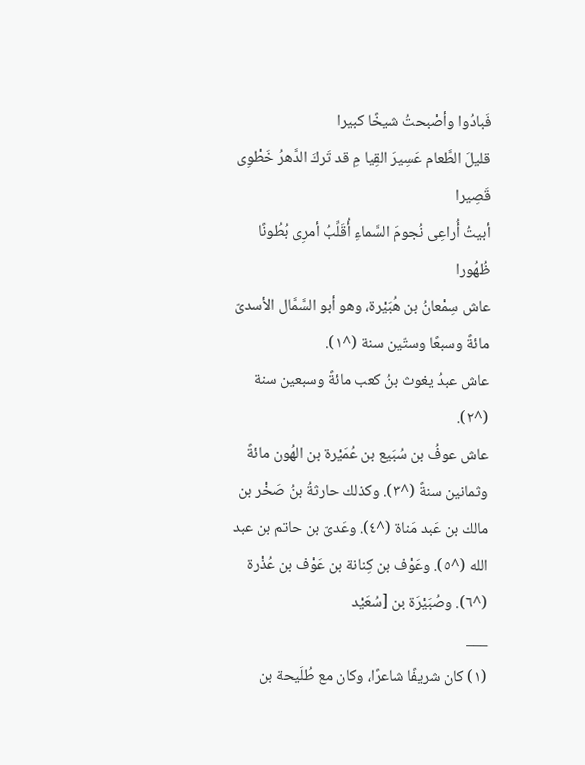فَبادُوا وأصْبحتُ شيخًا كبيرا
قليلَ الطَّعام عَسِيرَ القِيا مِ قد تَركَ الدَّهرُ خَطْوِى قَصِيرا
أبيتُ أُراعِى نُجومَ السَّماءِ أُقَلِّبُ أمرِى بُطُونًا ظُهُورا
عاش سِمْعانُ بن هُبَيْرة، وهو أبو السَّمَّال الأسدىّ مائةً وسبعًا وستّين سنة (^١).
عاش عبدُ يغوث بنُ كعب مائةً وسبعين سنة (^٢).
عاش عوفُ بن سُبَيع بن عُمَيْرة بن الهُون مائةً وثمانين سنةً (^٣). وكذلك حارثةُ بنُ صَخْر بن مالك بن عَبد مَناة (^٤). وعَدىّ بن حاتم بن عبد الله (^٥). وعَوْف بن كِنانة بن عَوْف بن عُذْرة (^٦). وصُبَيْرَة بن [سُعَيْد
___
(١) كان شريفًا شاعرًا، وكان مع طُلَيحة بن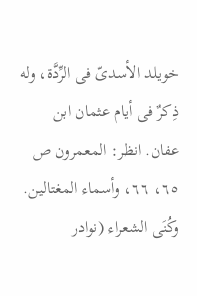خويلد الأسدىّ فى الرِّدَّة، وله ذِكرٌ فى أيام عثمان ابن عفان. انظر: المعمرون ص ٦٥، ٦٦، وأسماء المغتالين. وكُنَى الشعراء (نوادر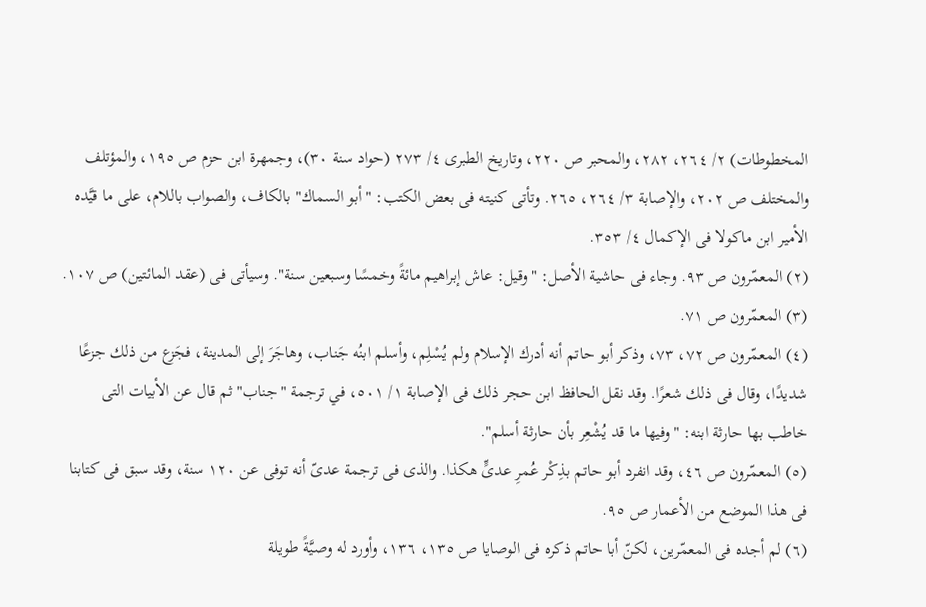المخطوطات) ٢/ ٢٦٤، ٢٨٢، والمحبر ص ٢٢٠، وتاريخ الطبرى ٤/ ٢٧٣ (حواد سنة ٣٠)، وجمهرة ابن حزم ص ١٩٥، والمؤتلف والمختلف ص ٢٠٢، والإصابة ٣/ ٢٦٤، ٢٦٥. وتأتى كنيته فى بعض الكتب: "أبو السماك" بالكاف، والصواب باللام، على ما قيَّده الأمير ابن ماكولا فى الإكمال ٤/ ٣٥٣.
(٢) المعمّرون ص ٩٣. وجاء فى حاشية الأصل: "وقيل: عاش إبراهيم مائةً وخمسًا وسبعين سنة". وسيأتى فى (عقد المائتين) ص ١٠٧.
(٣) المعمّرون ص ٧١.
(٤) المعمّرون ص ٧٢، ٧٣، وذكر أبو حاتم أنه أدرك الإسلام ولم يُسْلِم، وأسلم ابنُه جَناب، وهاجَرَ إلى المدينة، فجَزع من ذلك جزعًا شديدًا، وقال فى ذلك شعرًا. وقد نقل الحافظ ابن حجر ذلك فى الإصابة ١/ ٥٠١، في ترجمة "جناب" ثم قال عن الأبيات التى خاطب بها حارثة ابنه: "وفيها ما قد يُشْعِر بأن حارثة أسلم".
(٥) المعمّرون ص ٤٦، وقد انفرد أبو حاتم بذِكْر عُمرِ عدىٍّ هكذا. والذى فى ترجمة عدىّ أنه توفى عن ١٢٠ سنة، وقد سبق فى كتابنا فى هذا الموضع من الأعمار ص ٩٥.
(٦) لم أجده فى المعمّرين، لكنّ أبا حاتم ذكره فى الوصايا ص ١٣٥، ١٣٦، وأورد له وصيَّةً طويلة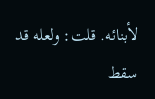لأبنائه. قلت: ولعله قد سقط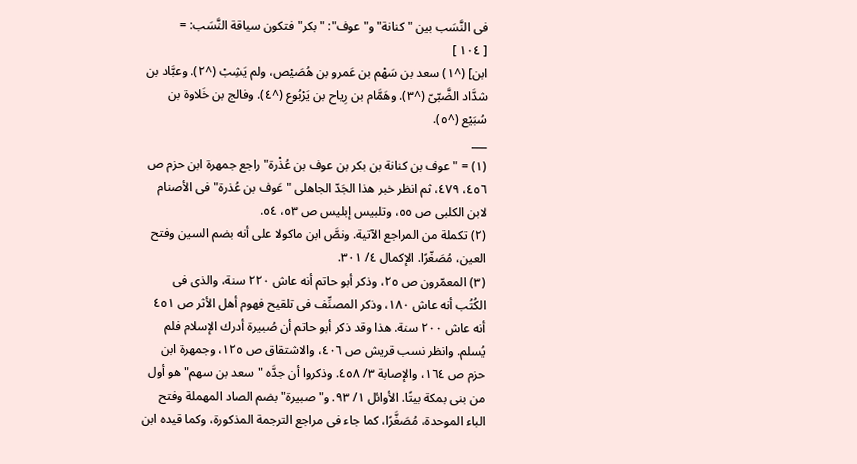فى النَّسَب بين "كنانة" و"عوف": "بكر" فتكون سياقة النَّسَب: =
[ ١٠٤ ]
ابن] (^١) سعد بن سَهْم بن عَمرو بن هُصَيْص، ولم يَشِبْ (^٢). وعبَّاد بن شدَّاد الضَّبّىّ (^٣). وهَمَّام بن رِياح بن يَرْبُوع (^٤). وفالج بن خَلاوة بن سُبَيْع (^٥).
___
(١) = "عوف بن كنانة بن بكر بن عوف بن عُذْرة" راجع جمهرة ابن حزم ص ٤٥٦، ٤٧٩، ثم انظر خبر هذا الجَدّ الجاهلى "عَوف بن عُذرة" فى الأصنام لابن الكلبى ص ٥٥، وتلبيس إبليس ص ٥٣، ٥٤.
(٢) تكملة من المراجع الآتية. ونصَّ ابن ماكولا على أنه بضم السين وفتح العين، مُصَغّرًا. الإكمال ٤/ ٣٠١.
(٣) المعمّرون ص ٢٥، وذكر أبو حاتم أنه عاش ٢٢٠ سنة، والذى فى الكُتُب أنه عاش ١٨٠، وذكر المصنِّف فى تلقيح فهوم أهل الأثر ص ٤٥١ أنه عاش ٢٠٠ سنة. هذا وقد ذكر أبو حاتم أن صُبيرة أدرك الإسلام فلم يُسلم. وانظر نسب قريش ص ٤٠٦، والاشتقاق ص ١٢٥، وجمهرة ابن حزم ص ١٦٤، والإصابة ٣/ ٤٥٨. وذكروا أن جدَّه "سعد بن سهم" هو أول من بنى بمكة بيتًا. الأوائل ١/ ٩٣. و"صبيرة" بضم الصاد المهملة وفتح الباء الموحدة، مُصَغَّرًا، كما جاء فى مراجع الترجمة المذكورة، وكما قيده ابن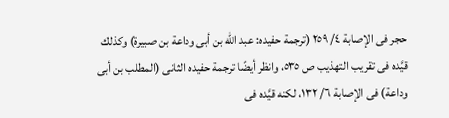حجر فى الإصابة ٤/ ٢٥٩ (ترجمة حفيده: عبد الله بن أبى وداعة بن صبيرة) وكذلك قيَّده فى تقريب التهذيب ص ٥٣٥، وانظر أيضًا ترجمة حفيده الثانى (المطلب بن أبى وداعة) فى الإصابة ٦/ ١٣٢، لكنه قيَّده فى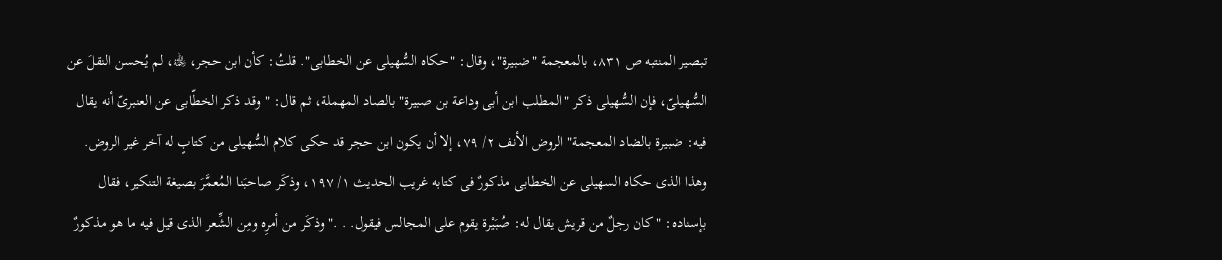تبصير المنتبه ص ٨٣١، بالمعجمة "ضبيرة"، وقال: "حكاه السُّهيلى عن الخطابى". قلتُ: كأن ابن حجر، ﵀، لم يُحسن النقلَ عن السُّهيلىّ، فإن السُّهيلى ذكر "المطلب ابن أبى وداعة بن صبيرة" بالصاد المهملة، ثم قال: "وقد ذكر الخطّابى عن العنبرىّ أنه يقال فيه: ضبيرة بالضاد المعجمة" الروض الأنف ٢/ ٧٩، إلا أن يكون ابن حجر قد حكى كلام السُّهيلى من كتابٍ له آخر غير الروض. وهذا الذى حكاه السهيلى عن الخطابى مذكورٌ فى كتابه غريب الحديث ١/ ١٩٧، وذكَر صاحبَنا المُعمَّرَ بصيغة التنكير، فقال بإسناده: "كان رجلٌ من قريش يقال له: صُبَيْرة يقوم على المجالس فيقول. . ." وذكَر من أمرِه ومِن الشِّعر الذى قيل فيه ما هو مذكورٌ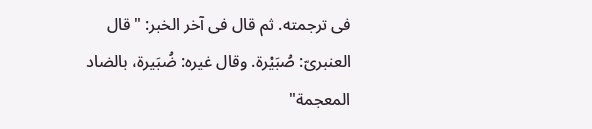فى ترجمته. ثم قال فى آخر الخبر: "قال العنبرىّ: صُبَيْرة. وقال غيره: ضُبَيرة، بالضاد المعجمة"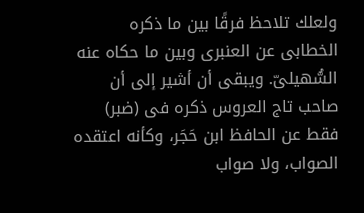ولعلك تلاحظ فرقًا بين ما ذكره الخطابى عن العنبرى وبين ما حكاه عنه السُّهيلىّ. ويبقى أن أشير إلى أن صاحب تاج العروس ذكره فى (ضبر) فقط عن الحافظ ابن حَجَر، وكأنه اعتقده الصواب، ولا صواب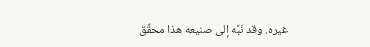غيره. وقد نَبَّه إلى صنيعه هذا محقِّق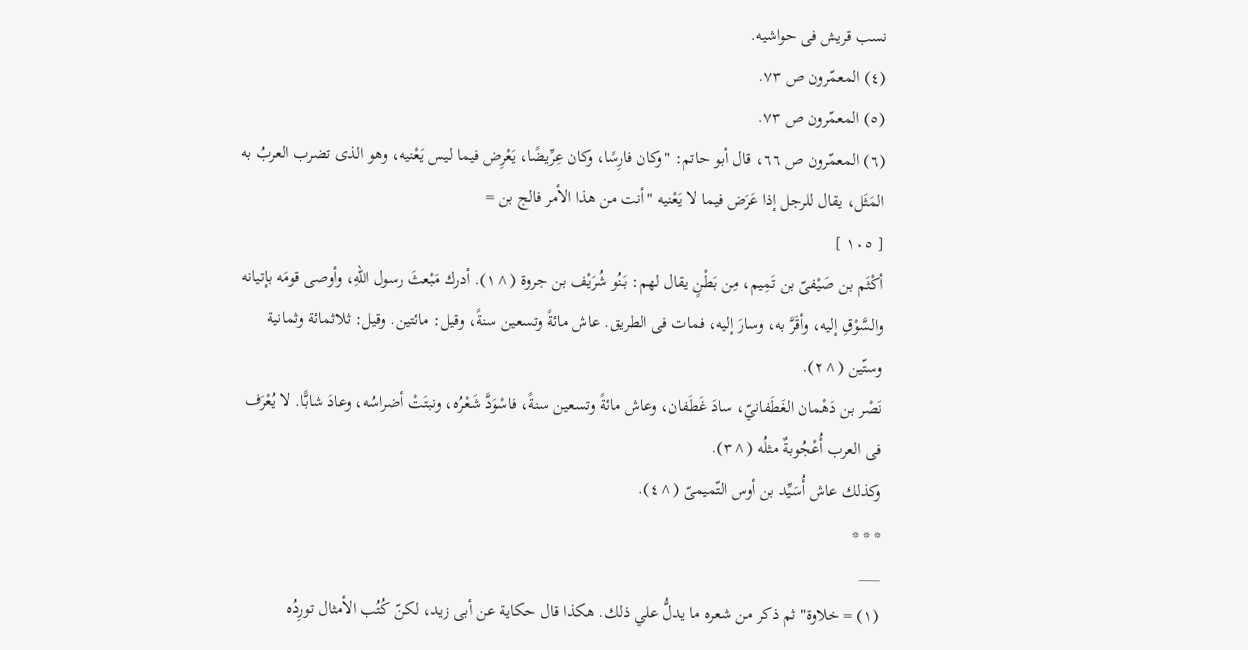نسب قريش فى حواشيه.
(٤) المعمّرون ص ٧٣.
(٥) المعمّرون ص ٧٣.
(٦) المعمّرون ص ٦٦، قال أبو حاتم: "وكان فارِسًا، وكان عِرِّيضًا، يَعْرِض فيما ليس يَعْنيه، وهو الذى تضرب العربُ به المَثَل، يقال للرجل إذا عَرَض فيما لا يَعْنيه "أنت من هذا الأمر فالج بن =
[ ١٠٥ ]
أكْثَم بن صَيْفىّ بن تَمِيم، مِن بَطْنٍ يقال لهم: بَنُو شُرَيْف بن جروة (^١). أدرك مَبْعثَ رسول اللهِ، وأوصى قومَه بإتيانه والسَّوْقِ إليه، وأقَرَّ به، وسارَ إليه، فمات فى الطريق. عاش مائةً وتسعين سنةً، وقيل: مائتين. وقيل: ثلاثمائة وثمانية وستّين (^٢).
نَصْر بن دَهْمان الغَطَفانيّ، سادَ غَطَفان، وعاش مائةً وتسعين سنةً، فاسْوَدَّ شَعْرُه، ونبتَتْ أضراسُه، وعادَ شابًّا. لا يُعْرَف فى العرب أُعْجُوبةٌ مثلُه (^٣).
وكذلك عاش أُسَيِّد بن أوس التّميمىّ (^٤).
* * *
___
(١) = خلاوة" ثم ذكر من شعره ما يدلُّ علي ذلك. هكذا قال حكاية عن أبى زيد، لكنّ كُتُب الأمثال تورِدُه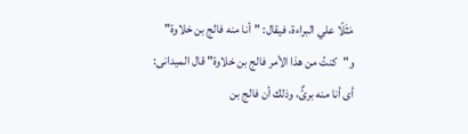مَثَلًا علي البراءة، فيقال: "أنا منه فالج بن خلاوة" و"كنتُ من هذا الأمر فالج بن خلاوة" قال الميدانى: أى أنا منه برئٌ، وذلك أن فالج بن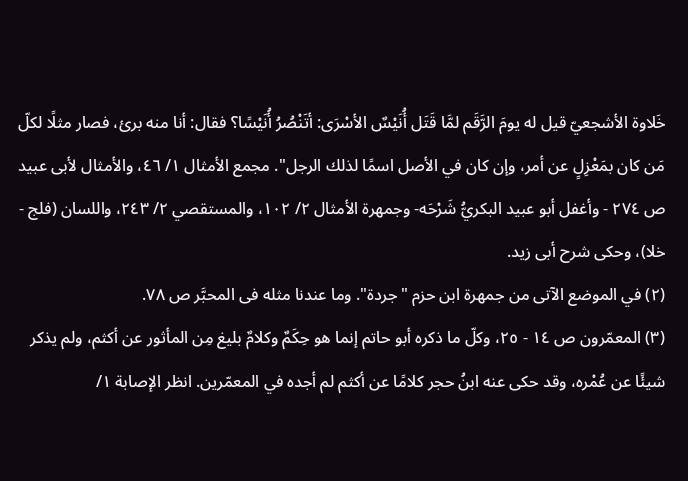خَلاوة الأشجعيّ قيل له يومَ الرَّقَم لمَّا قَتَل أُنَيْسٌ الأسْرَى: أتَنْصُرُ أُنَيْسًا؟ فقال: أنا منه برئ، فصار مثلًا لكلّ مَن كان بمَعْزِلٍ عن أمر، وإن كان في الأصل اسمًا لذلك الرجل". مجمع الأمثال ١/ ٤٦، والأمثال لأبى عبيد ص ٢٧٤ - وأغفل أبو عبيد البكريُّ شَرْحَه- وجمهرة الأمثال ٢/ ١٠٢، والمستقصي ٢/ ٢٤٣، واللسان (فلج - خلا)، وحكى شرح أبى زيد.
(٢) في الموضع الآتى من جمهرة ابن حزم "جردة". وما عندنا مثله فى المحبَّر ص ٧٨.
(٣) المعمّرون ص ١٤ - ٢٥، وكلّ ما ذكره أبو حاتم إنما هو حِكَمٌ وكلامٌ بليغ مِن المأثور عن أكثم، ولم يذكر شيئًا عن عُمْره، وقد حكى عنه ابنُ حجر كلامًا عن أكثم لم أجده في المعمّرين. انظر الإصابة ١/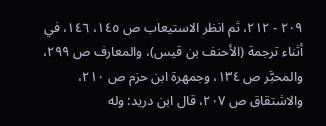٢٠٩ - ٢١٢، ثم انظر الاستيعاب ص ١٤٥، ١٤٦، في أثناء ترجمة (الأحنف بن قيس)، والمعارف ص ٢٩٩، والمحبَّر ص ١٣٤، وجمهرة ابن حزم ص ٢١٠، والاشتقاق ص ٢٠٧، قال ابن دريد: وله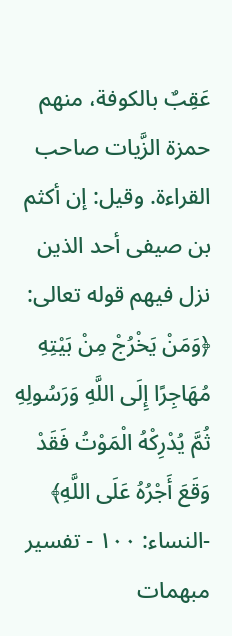عَقِبٌ بالكوفة، منهم حمزة الزَّيات صاحب القراءة. وقيل: إن أكثم بن صيفى أحد الذين نزل فيهم قوله تعالى: ﴿وَمَنْ يَخْرُجْ مِنْ بَيْتِهِ مُهَاجِرًا إِلَى اللَّهِ وَرَسُولِهِ ثُمَّ يُدْرِكْهُ الْمَوْتُ فَقَدْ وَقَعَ أَجْرُهُ عَلَى اللَّهِ﴾ -النساء: ١٠٠ - تفسير مبهمات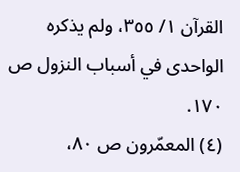القرآن ١/ ٣٥٥، ولم يذكره الواحدى في أسباب النزول ص ١٧٠.
(٤) المعمّرون ص ٨٠،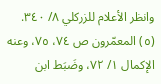وانظر الأعلام للزركلي ٨/ ٣٤٠.
(٥) المعمّرون ص ٧٤، ٧٥، وعنه الإكمال ١/ ٧٢، وضَبَط ابن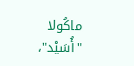ماكُولا "أُسَيْد"،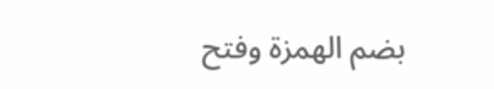بضم الهمزة وفتح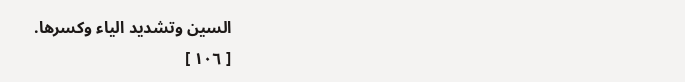السين وتشديد الياء وكسرها.
[ ١٠٦ ]